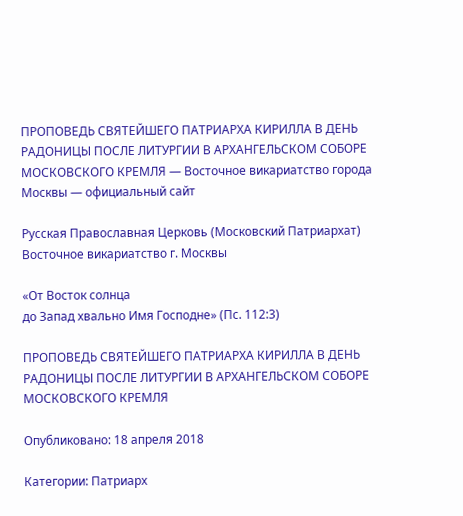ПРОПОВЕДЬ СВЯТЕЙШЕГО ПАТРИАРХА КИРИЛЛА В ДЕНЬ РАДОНИЦЫ ПОСЛЕ ЛИТУРГИИ В АРХАНГЕЛЬСКОМ СОБОРЕ МОСКОВСКОГО КРЕМЛЯ — Восточное викариатство города Москвы — официальный сайт

Русская Православная Церковь (Московский Патриархат)
Восточное викариатство г. Москвы

«От Восток солнца
до Запад хвально Имя Господне» (Пс. 112:3)

ПРОПОВЕДЬ СВЯТЕЙШЕГО ПАТРИАРХА КИРИЛЛА В ДЕНЬ РАДОНИЦЫ ПОСЛЕ ЛИТУРГИИ В АРХАНГЕЛЬСКОМ СОБОРЕ МОСКОВСКОГО КРЕМЛЯ

Опубликовано: 18 апреля 2018

Категории: Патриарх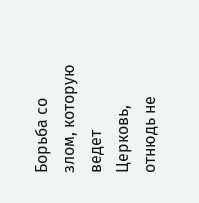Борьба со злом, которую ведет Церковь, отнюдь не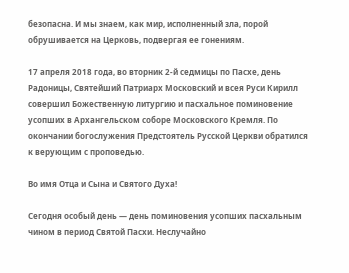безопасна. И мы знаем, как мир, исполненный зла, порой обрушивается на Церковь, подвергая ее гонениям.

17 апреля 2018 года, во вторник 2-й седмицы по Пасхе, день Радоницы, Святейший Патриарх Московский и всея Руси Кирилл совершил Божественную литургию и пасхальное поминовение усопших в Архангельском соборе Московского Кремля. По окончании богослужения Предстоятель Русской Церкви обратился к верующим с проповедью.

Во имя Отца и Сына и Святого Духа!

Сегодня особый день — день поминовения усопших пасхальным чином в период Святой Пасхи. Неслучайно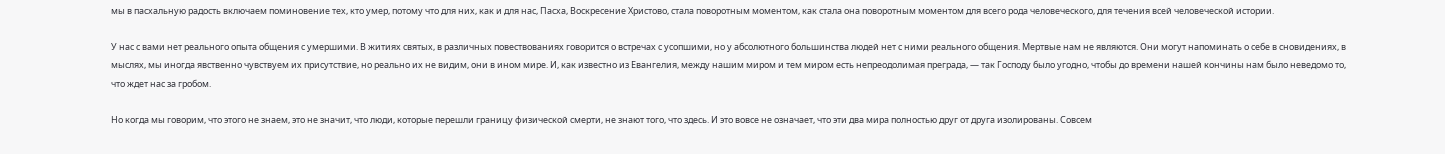мы в пасхальную радость включаем поминовение тех, кто умер, потому что для них, как и для нас, Пасха, Воскресение Христово, стала поворотным моментом, как стала она поворотным моментом для всего рода человеческого, для течения всей человеческой истории.

У нас с вами нет реального опыта общения с умершими. В житиях святых, в различных повествованиях говорится о встречах с усопшими, но у абсолютного большинства людей нет с ними реального общения. Мертвые нам не являются. Они могут напоминать о себе в сновидениях, в мыслях, мы иногда явственно чувствуем их присутствие, но реально их не видим, они в ином мире. И, как известно из Евангелия, между нашим миром и тем миром есть непреодолимая преграда, — так Господу было угодно, чтобы до времени нашей кончины нам было неведомо то, что ждет нас за гробом.

Но когда мы говорим, что этого не знаем, это не значит, что люди, которые перешли границу физической смерти, не знают того, что здесь. И это вовсе не означает, что эти два мира полностью друг от друга изолированы. Совсем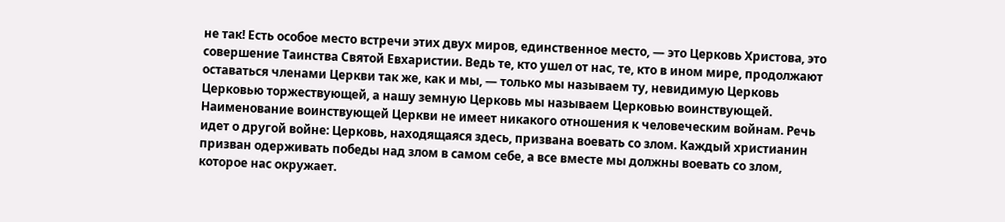не так! Есть особое место встречи этих двух миров, единственное место, — это Церковь Христова, это совершение Таинства Святой Евхаристии. Ведь те, кто ушел от нас, те, кто в ином мире, продолжают оставаться членами Церкви так же, как и мы, — только мы называем ту, невидимую Церковь Церковью торжествующей, а нашу земную Церковь мы называем Церковью воинствующей. Наименование воинствующей Церкви не имеет никакого отношения к человеческим войнам. Речь идет о другой войне: Церковь, находящаяся здесь, призвана воевать со злом. Каждый христианин призван одерживать победы над злом в самом себе, а все вместе мы должны воевать со злом, которое нас окружает.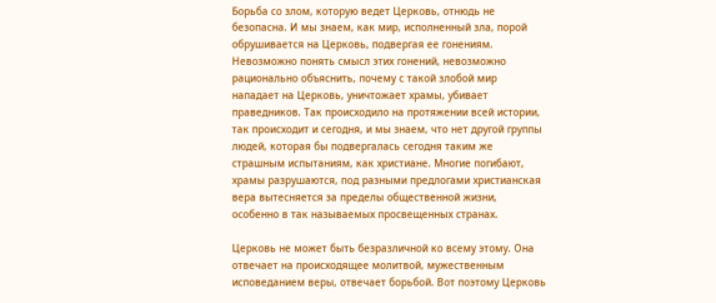Борьба со злом, которую ведет Церковь, отнюдь не безопасна. И мы знаем, как мир, исполненный зла, порой обрушивается на Церковь, подвергая ее гонениям. Невозможно понять смысл этих гонений, невозможно рационально объяснить, почему с такой злобой мир нападает на Церковь, уничтожает храмы, убивает праведников. Так происходило на протяжении всей истории, так происходит и сегодня, и мы знаем, что нет другой группы людей, которая бы подвергалась сегодня таким же страшным испытаниям, как христиане. Многие погибают, храмы разрушаются, под разными предлогами христианская вера вытесняется за пределы общественной жизни, особенно в так называемых просвещенных странах.

Церковь не может быть безразличной ко всему этому. Она отвечает на происходящее молитвой, мужественным исповеданием веры, отвечает борьбой. Вот поэтому Церковь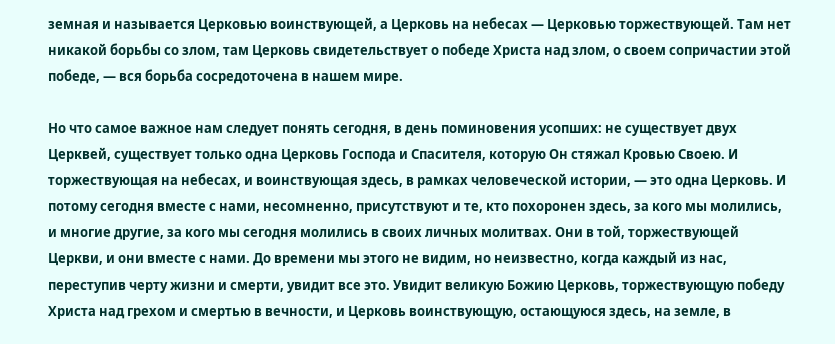земная и называется Церковью воинствующей, а Церковь на небесах — Церковью торжествующей. Там нет никакой борьбы со злом, там Церковь свидетельствует о победе Христа над злом, о своем сопричастии этой победе, — вся борьба сосредоточена в нашем мире.

Но что самое важное нам следует понять сегодня, в день поминовения усопших: не существует двух Церквей, существует только одна Церковь Господа и Спасителя, которую Он стяжал Кровью Своею. И торжествующая на небесах, и воинствующая здесь, в рамках человеческой истории, — это одна Церковь. И потому сегодня вместе с нами, несомненно, присутствуют и те, кто похоронен здесь, за кого мы молились, и многие другие, за кого мы сегодня молились в своих личных молитвах. Они в той, торжествующей Церкви, и они вместе с нами. До времени мы этого не видим, но неизвестно, когда каждый из нас, переступив черту жизни и смерти, увидит все это. Увидит великую Божию Церковь, торжествующую победу Христа над грехом и смертью в вечности, и Церковь воинствующую, остающуюся здесь, на земле, в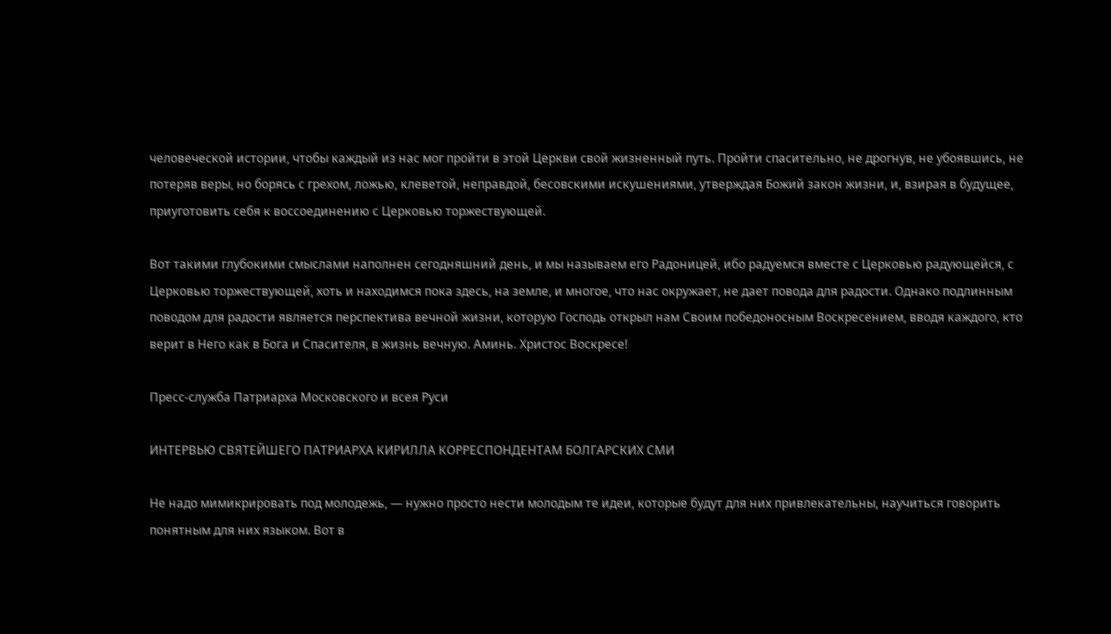человеческой истории, чтобы каждый из нас мог пройти в этой Церкви свой жизненный путь. Пройти спасительно, не дрогнув, не убоявшись, не потеряв веры, но борясь с грехом, ложью, клеветой, неправдой, бесовскими искушениями, утверждая Божий закон жизни, и, взирая в будущее, приуготовить себя к воссоединению с Церковью торжествующей.

Вот такими глубокими смыслами наполнен сегодняшний день, и мы называем его Радоницей, ибо радуемся вместе с Церковью радующейся, с Церковью торжествующей, хоть и находимся пока здесь, на земле, и многое, что нас окружает, не дает повода для радости. Однако подлинным поводом для радости является перспектива вечной жизни, которую Господь открыл нам Своим победоносным Воскресением, вводя каждого, кто верит в Него как в Бога и Спасителя, в жизнь вечную. Аминь. Христос Воскресе!

Пресс-служба Патриарха Московского и всея Руси

ИНТЕРВЬЮ СВЯТЕЙШЕГО ПАТРИАРХА КИРИЛЛА КОРРЕСПОНДЕНТАМ БОЛГАРСКИХ СМИ

Не надо мимикрировать под молодежь, — нужно просто нести молодым те идеи, которые будут для них привлекательны, научиться говорить понятным для них языком. Вот в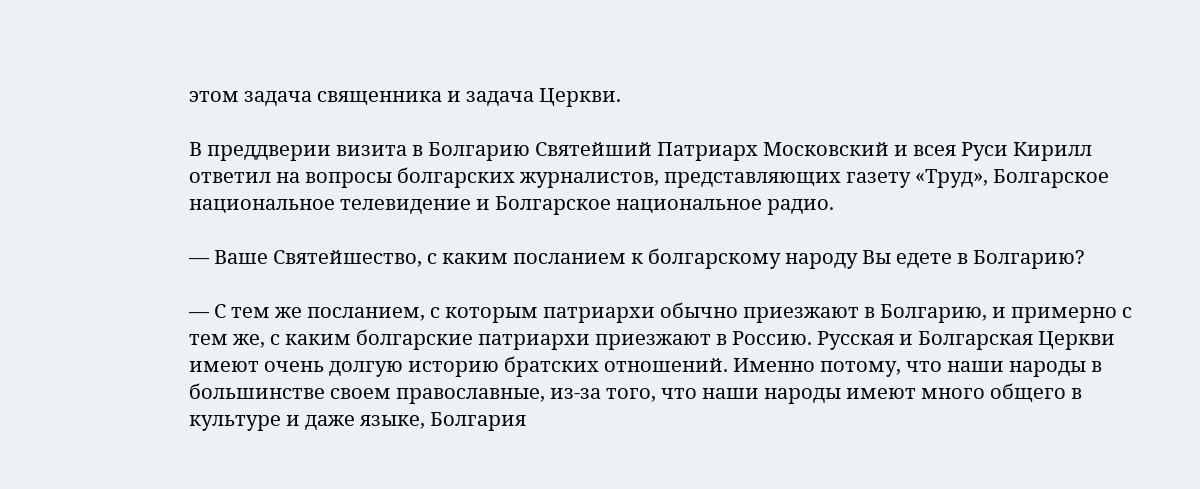этом задача священника и задача Церкви.

В преддверии визита в Болгарию Святейший Патриарх Московский и всея Руси Кирилл ответил на вопросы болгарских журналистов, представляющих газету «Труд», Болгарское национальное телевидение и Болгарское национальное радио.

— Ваше Святейшество, с каким посланием к болгарскому народу Вы едете в Болгарию?

— С тем же посланием, с которым патриархи обычно приезжают в Болгарию, и примерно с тем же, с каким болгарские патриархи приезжают в Россию. Русская и Болгарская Церкви имеют очень долгую историю братских отношений. Именно потому, что наши народы в большинстве своем православные, из-за того, что наши народы имеют много общего в культуре и даже языке, Болгария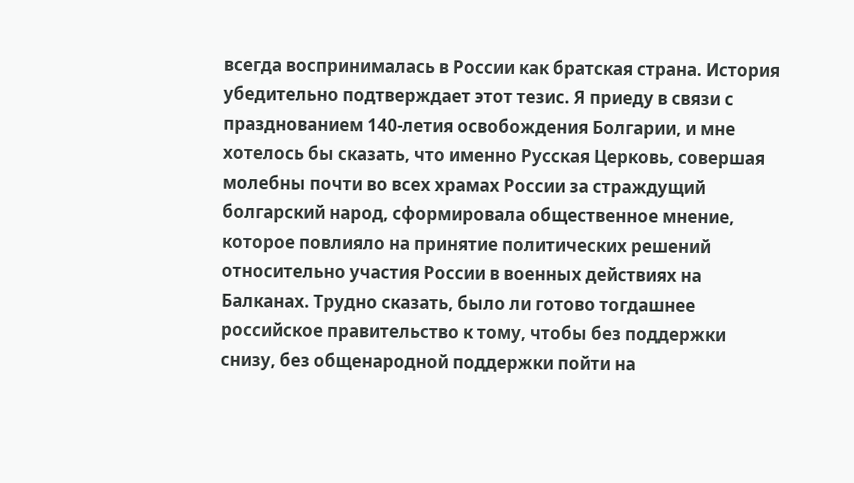всегда воспринималась в России как братская страна. История убедительно подтверждает этот тезис. Я приеду в связи с празднованием 140-летия освобождения Болгарии, и мне хотелось бы сказать, что именно Русская Церковь, совершая молебны почти во всех храмах России за страждущий болгарский народ, сформировала общественное мнение, которое повлияло на принятие политических решений относительно участия России в военных действиях на Балканах. Трудно сказать, было ли готово тогдашнее российское правительство к тому, чтобы без поддержки снизу, без общенародной поддержки пойти на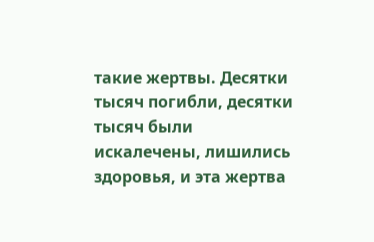такие жертвы. Десятки тысяч погибли, десятки тысяч были искалечены, лишились здоровья, и эта жертва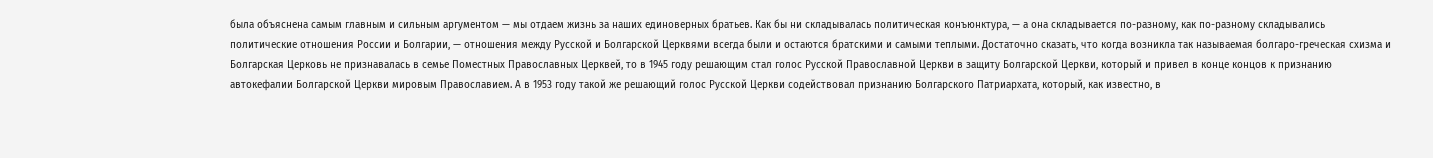была объяснена самым главным и сильным аргументом — мы отдаем жизнь за наших единоверных братьев. Как бы ни складывалась политическая конъюнктура, — а она складывается по-разному, как по-разному складывались политические отношения России и Болгарии, — отношения между Русской и Болгарской Церквями всегда были и остаются братскими и самыми теплыми. Достаточно сказать, что когда возникла так называемая болгаро-греческая схизма и Болгарская Церковь не признавалась в семье Поместных Православных Церквей, то в 1945 году решающим стал голос Русской Православной Церкви в защиту Болгарской Церкви, который и привел в конце концов к признанию автокефалии Болгарской Церкви мировым Православием. А в 1953 году такой же решающий голос Русской Церкви содействовал признанию Болгарского Патриархата, который, как известно, в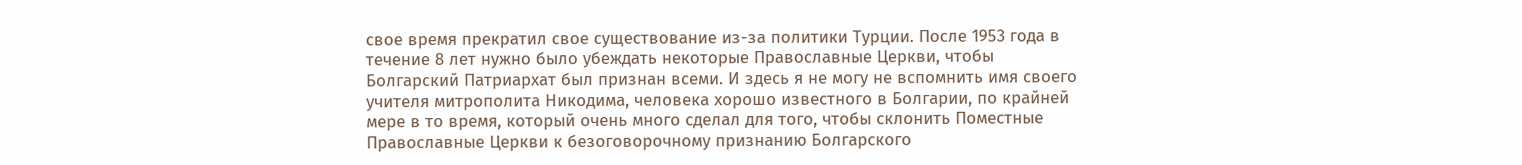свое время прекратил свое существование из-за политики Турции. После 1953 года в течение 8 лет нужно было убеждать некоторые Православные Церкви, чтобы Болгарский Патриархат был признан всеми. И здесь я не могу не вспомнить имя своего учителя митрополита Никодима, человека хорошо известного в Болгарии, по крайней мере в то время, который очень много сделал для того, чтобы склонить Поместные Православные Церкви к безоговорочному признанию Болгарского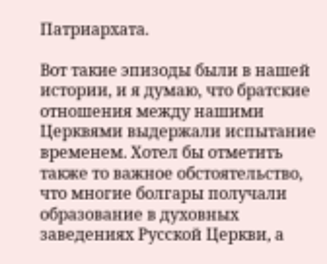Патриархата.

Вот такие эпизоды были в нашей истории, и я думаю, что братские отношения между нашими Церквями выдержали испытание временем. Хотел бы отметить также то важное обстоятельство, что многие болгары получали образование в духовных заведениях Русской Церкви, а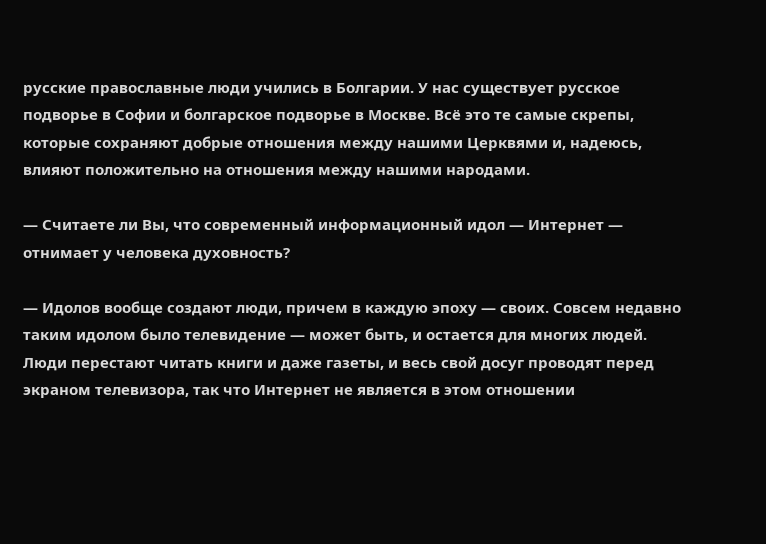русские православные люди учились в Болгарии. У нас существует русское подворье в Софии и болгарское подворье в Москве. Всё это те самые скрепы, которые сохраняют добрые отношения между нашими Церквями и, надеюсь, влияют положительно на отношения между нашими народами.

— Считаете ли Вы, что современный информационный идол — Интернет — отнимает у человека духовность?

— Идолов вообще создают люди, причем в каждую эпоху — своих. Совсем недавно таким идолом было телевидение — может быть, и остается для многих людей. Люди перестают читать книги и даже газеты, и весь свой досуг проводят перед экраном телевизора, так что Интернет не является в этом отношении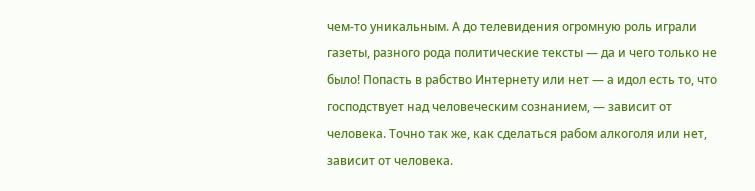чем-то уникальным. А до телевидения огромную роль играли газеты, разного рода политические тексты — да и чего только не было! Попасть в рабство Интернету или нет — а идол есть то, что господствует над человеческим сознанием, — зависит от человека. Точно так же, как сделаться рабом алкоголя или нет, зависит от человека.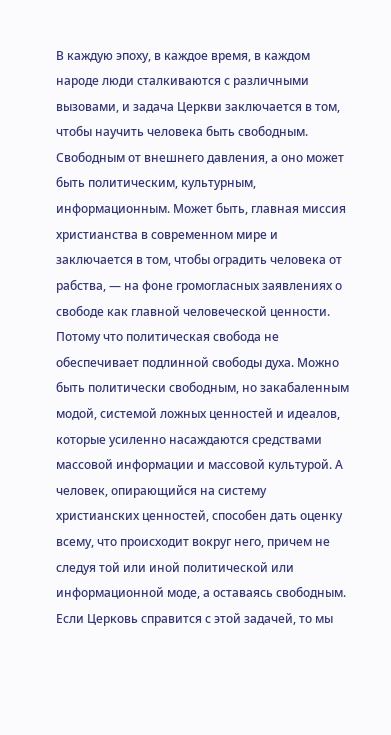В каждую эпоху, в каждое время, в каждом народе люди сталкиваются с различными вызовами, и задача Церкви заключается в том, чтобы научить человека быть свободным. Свободным от внешнего давления, а оно может быть политическим, культурным, информационным. Может быть, главная миссия христианства в современном мире и заключается в том, чтобы оградить человека от рабства, — на фоне громогласных заявлениях о свободе как главной человеческой ценности. Потому что политическая свобода не обеспечивает подлинной свободы духа. Можно быть политически свободным, но закабаленным модой, системой ложных ценностей и идеалов, которые усиленно насаждаются средствами массовой информации и массовой культурой. А человек, опирающийся на систему христианских ценностей, способен дать оценку всему, что происходит вокруг него, причем не следуя той или иной политической или информационной моде, а оставаясь свободным. Если Церковь справится с этой задачей, то мы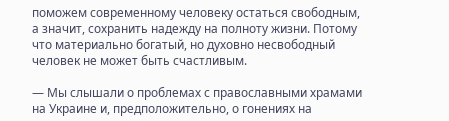поможем современному человеку остаться свободным, а значит, сохранить надежду на полноту жизни. Потому что материально богатый, но духовно несвободный человек не может быть счастливым.

— Мы слышали о проблемах с православными храмами на Украине и, предположительно, о гонениях на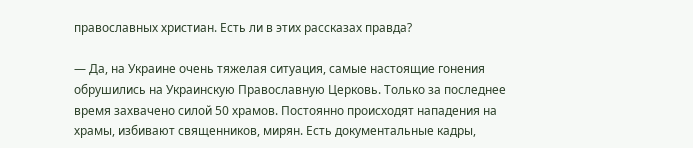православных христиан. Есть ли в этих рассказах правда?

— Да, на Украине очень тяжелая ситуация, самые настоящие гонения обрушились на Украинскую Православную Церковь. Только за последнее время захвачено силой 50 храмов. Постоянно происходят нападения на храмы, избивают священников, мирян. Есть документальные кадры,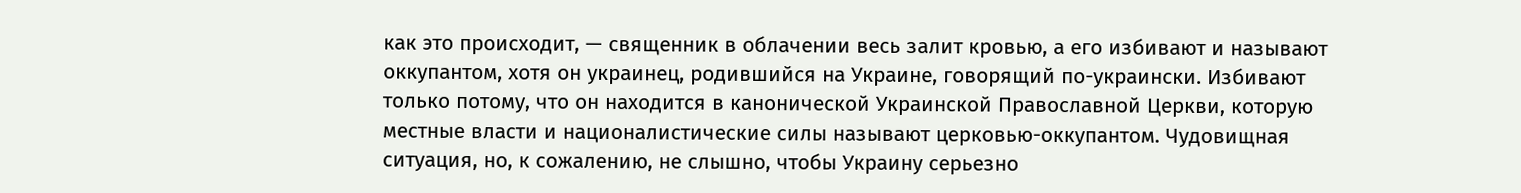как это происходит, — священник в облачении весь залит кровью, а его избивают и называют оккупантом, хотя он украинец, родившийся на Украине, говорящий по-украински. Избивают только потому, что он находится в канонической Украинской Православной Церкви, которую местные власти и националистические силы называют церковью-оккупантом. Чудовищная ситуация, но, к сожалению, не слышно, чтобы Украину серьезно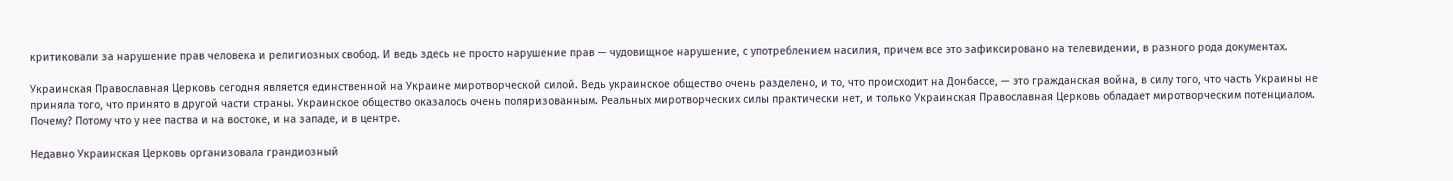критиковали за нарушение прав человека и религиозных свобод. И ведь здесь не просто нарушение прав — чудовищное нарушение, с употреблением насилия, причем все это зафиксировано на телевидении, в разного рода документах.

Украинская Православная Церковь сегодня является единственной на Украине миротворческой силой. Ведь украинское общество очень разделено, и то, что происходит на Донбассе, — это гражданская война, в силу того, что часть Украины не приняла того, что принято в другой части страны. Украинское общество оказалось очень поляризованным. Реальных миротворческих силы практически нет, и только Украинская Православная Церковь обладает миротворческим потенциалом. Почему? Потому что у нее паства и на востоке, и на западе, и в центре.

Недавно Украинская Церковь организовала грандиозный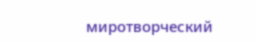миротворческий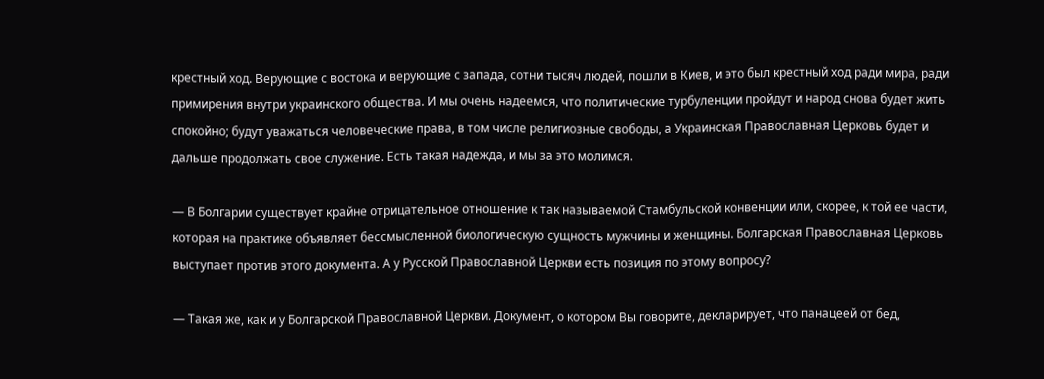крестный ход. Верующие с востока и верующие с запада, сотни тысяч людей, пошли в Киев, и это был крестный ход ради мира, ради примирения внутри украинского общества. И мы очень надеемся, что политические турбуленции пройдут и народ снова будет жить спокойно; будут уважаться человеческие права, в том числе религиозные свободы, а Украинская Православная Церковь будет и дальше продолжать свое служение. Есть такая надежда, и мы за это молимся.

— В Болгарии существует крайне отрицательное отношение к так называемой Стамбульской конвенции или, скорее, к той ее части, которая на практике объявляет бессмысленной биологическую сущность мужчины и женщины. Болгарская Православная Церковь выступает против этого документа. А у Русской Православной Церкви есть позиция по этому вопросу?

— Такая же, как и у Болгарской Православной Церкви. Документ, о котором Вы говорите, декларирует, что панацеей от бед,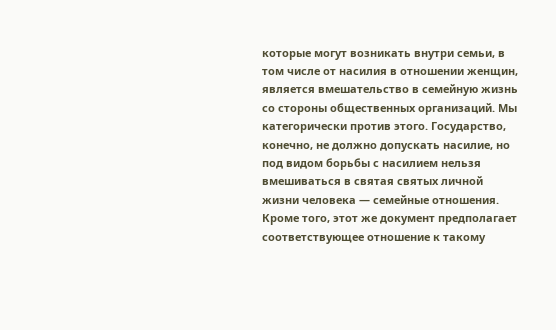которые могут возникать внутри семьи, в том числе от насилия в отношении женщин, является вмешательство в семейную жизнь со стороны общественных организаций. Мы категорически против этого. Государство, конечно, не должно допускать насилие, но под видом борьбы с насилием нельзя вмешиваться в святая святых личной жизни человека — семейные отношения. Кроме того, этот же документ предполагает соответствующее отношение к такому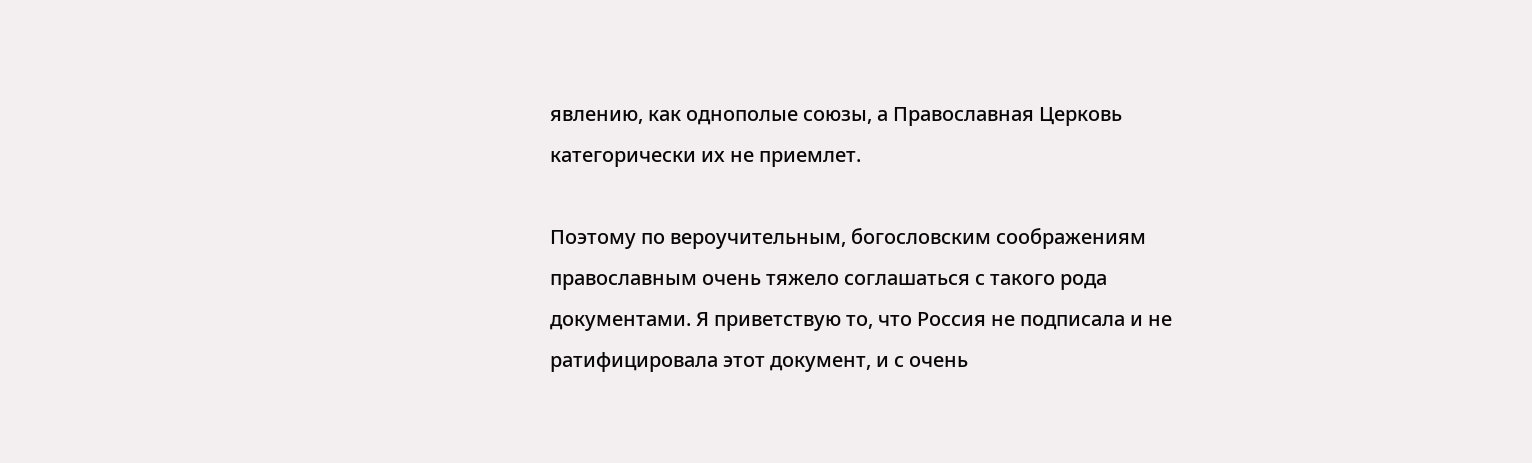явлению, как однополые союзы, а Православная Церковь категорически их не приемлет.

Поэтому по вероучительным, богословским соображениям православным очень тяжело соглашаться с такого рода документами. Я приветствую то, что Россия не подписала и не ратифицировала этот документ, и с очень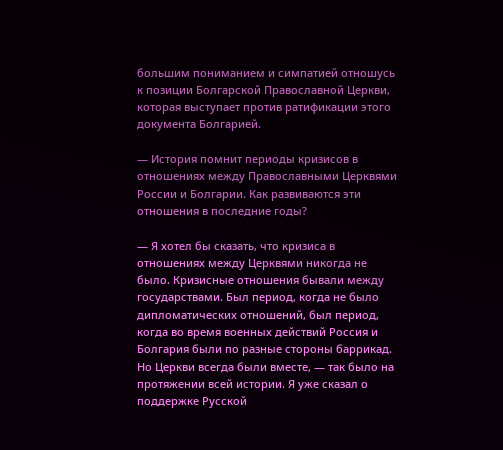большим пониманием и симпатией отношусь к позиции Болгарской Православной Церкви, которая выступает против ратификации этого документа Болгарией.

— История помнит периоды кризисов в отношениях между Православными Церквями России и Болгарии. Как развиваются эти отношения в последние годы?

— Я хотел бы сказать, что кризиса в отношениях между Церквями никогда не было. Кризисные отношения бывали между государствами. Был период, когда не было дипломатических отношений, был период, когда во время военных действий Россия и Болгария были по разные стороны баррикад. Но Церкви всегда были вместе, — так было на протяжении всей истории. Я уже сказал о поддержке Русской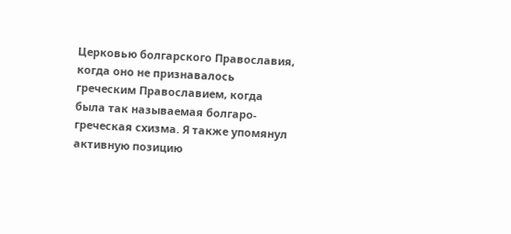Церковью болгарского Православия, когда оно не признавалось греческим Православием, когда была так называемая болгаро-греческая схизма. Я также упомянул активную позицию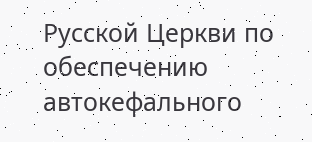Русской Церкви по обеспечению автокефального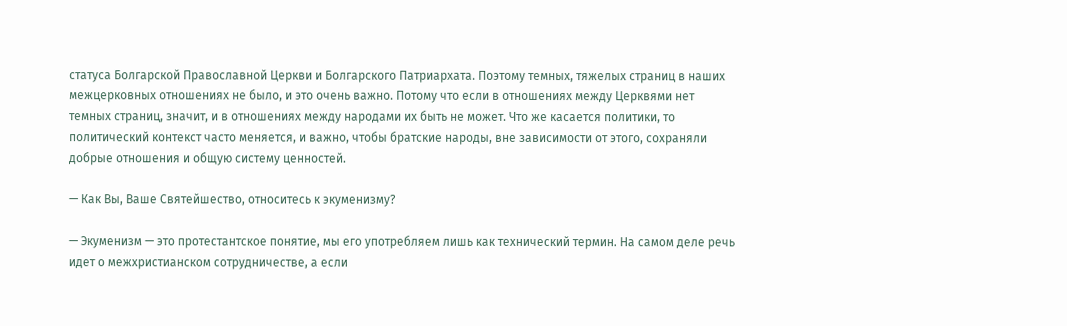статуса Болгарской Православной Церкви и Болгарского Патриархата. Поэтому темных, тяжелых страниц в наших межцерковных отношениях не было, и это очень важно. Потому что если в отношениях между Церквями нет темных страниц, значит, и в отношениях между народами их быть не может. Что же касается политики, то политический контекст часто меняется, и важно, чтобы братские народы, вне зависимости от этого, сохраняли добрые отношения и общую систему ценностей.

— Как Вы, Ваше Святейшество, относитесь к экуменизму?

— Экуменизм — это протестантское понятие, мы его употребляем лишь как технический термин. На самом деле речь идет о межхристианском сотрудничестве, а если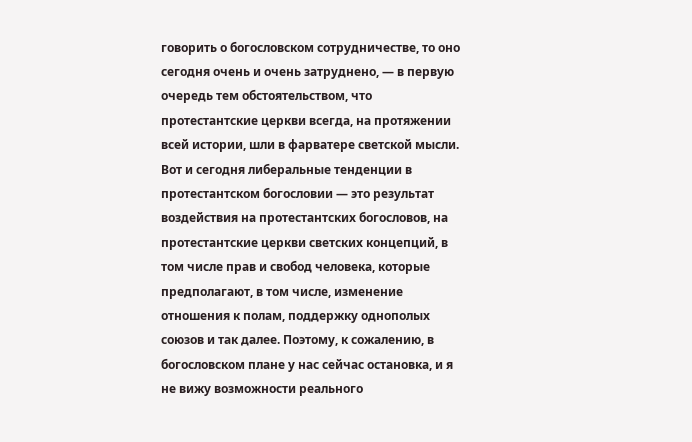говорить о богословском сотрудничестве, то оно сегодня очень и очень затруднено, — в первую очередь тем обстоятельством, что протестантские церкви всегда, на протяжении всей истории, шли в фарватере светской мысли. Вот и сегодня либеральные тенденции в протестантском богословии — это результат воздействия на протестантских богословов, на протестантские церкви светских концепций, в том числе прав и свобод человека, которые предполагают, в том числе, изменение отношения к полам, поддержку однополых союзов и так далее. Поэтому, к сожалению, в богословском плане у нас сейчас остановка, и я не вижу возможности реального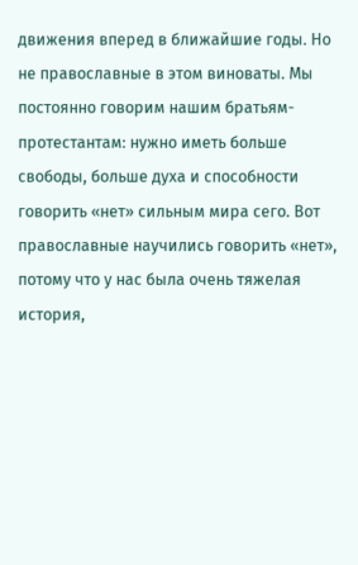движения вперед в ближайшие годы. Но не православные в этом виноваты. Мы постоянно говорим нашим братьям-протестантам: нужно иметь больше свободы, больше духа и способности говорить «нет» сильным мира сего. Вот православные научились говорить «нет», потому что у нас была очень тяжелая история,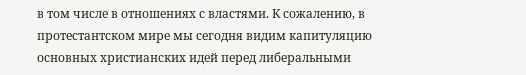в том числе в отношениях с властями. К сожалению, в протестантском мире мы сегодня видим капитуляцию основных христианских идей перед либеральными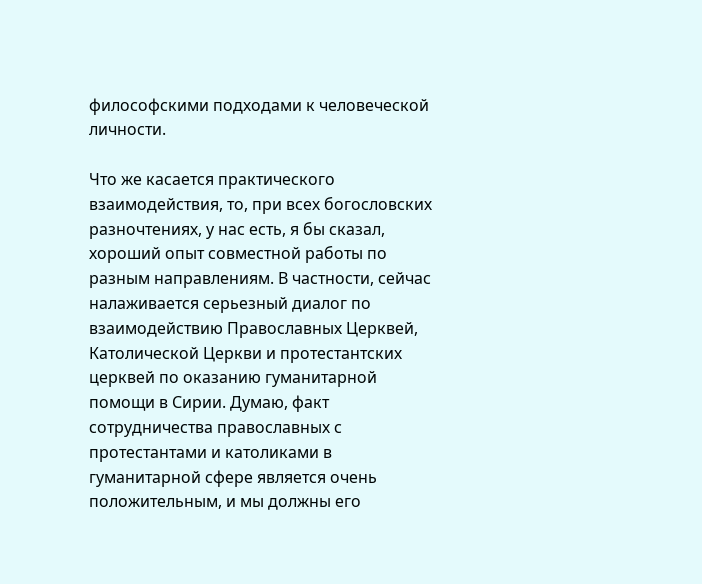философскими подходами к человеческой личности.

Что же касается практического взаимодействия, то, при всех богословских разночтениях, у нас есть, я бы сказал, хороший опыт совместной работы по разным направлениям. В частности, сейчас налаживается серьезный диалог по взаимодействию Православных Церквей, Католической Церкви и протестантских церквей по оказанию гуманитарной помощи в Сирии. Думаю, факт сотрудничества православных с протестантами и католиками в гуманитарной сфере является очень положительным, и мы должны его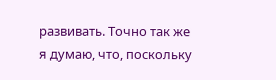развивать. Точно так же я думаю, что, поскольку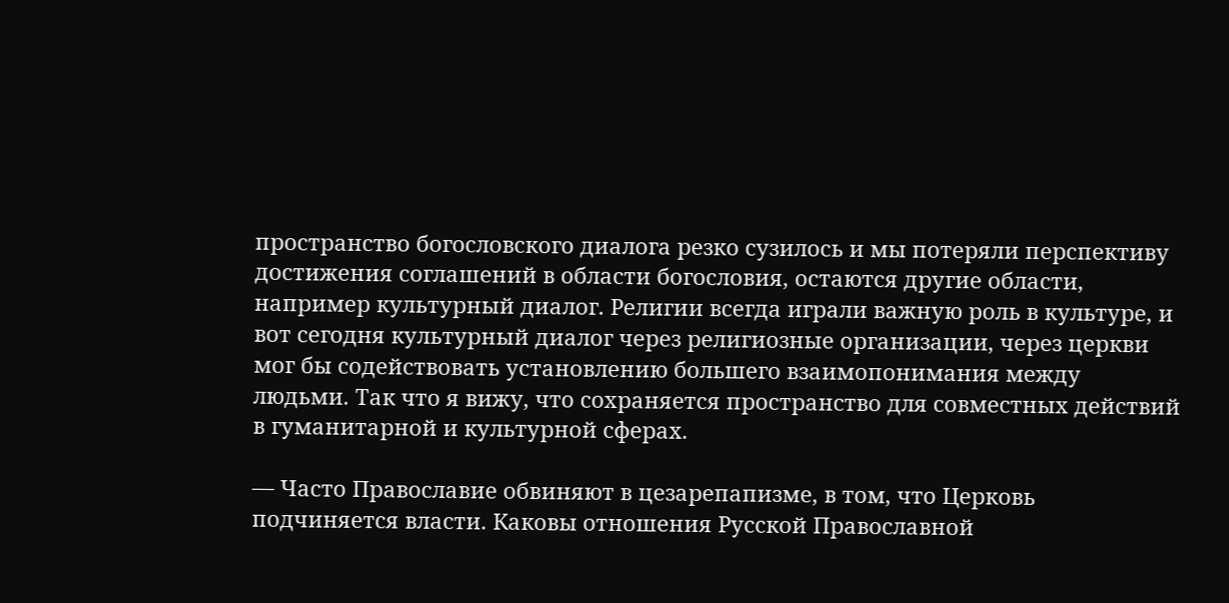пространство богословского диалога резко сузилось и мы потеряли перспективу достижения соглашений в области богословия, остаются другие области, например культурный диалог. Религии всегда играли важную роль в культуре, и вот сегодня культурный диалог через религиозные организации, через церкви мог бы содействовать установлению большего взаимопонимания между людьми. Так что я вижу, что сохраняется пространство для совместных действий в гуманитарной и культурной сферах.

— Часто Православие обвиняют в цезарепапизме, в том, что Церковь подчиняется власти. Каковы отношения Русской Православной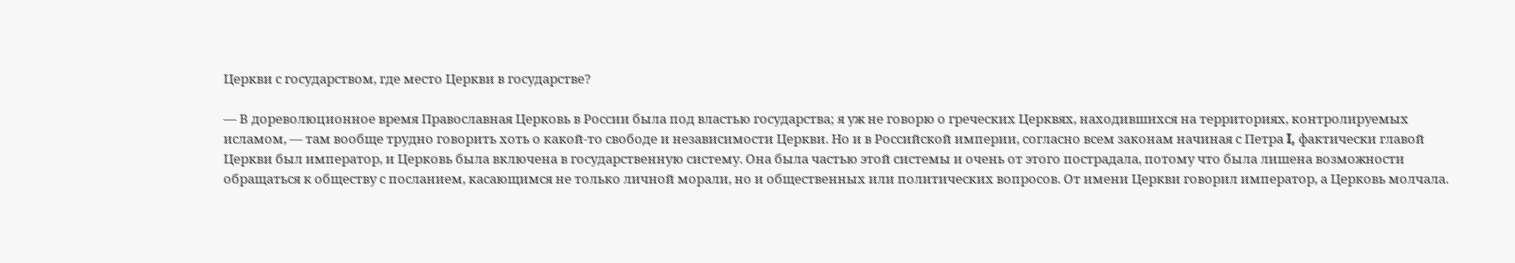Церкви с государством, где место Церкви в государстве?

— В дореволюционное время Православная Церковь в России была под властью государства; я уж не говорю о греческих Церквях, находившихся на территориях, контролируемых исламом, — там вообще трудно говорить хоть о какой-то свободе и независимости Церкви. Но и в Российской империи, согласно всем законам начиная с Петра I, фактически главой Церкви был император, и Церковь была включена в государственную систему. Она была частью этой системы и очень от этого пострадала, потому что была лишена возможности обращаться к обществу с посланием, касающимся не только личной морали, но и общественных или политических вопросов. От имени Церкви говорил император, а Церковь молчала.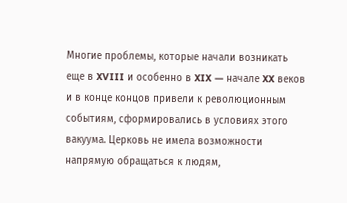Многие проблемы, которые начали возникать еще в XVIII и особенно в XIX — начале XX веков и в конце концов привели к революционным событиям, сформировались в условиях этого вакуума. Церковь не имела возможности напрямую обращаться к людям,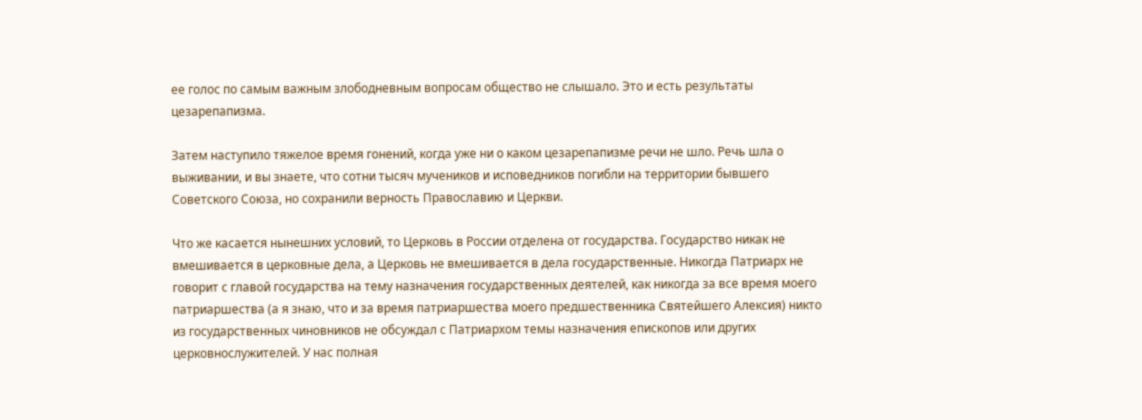ее голос по самым важным злободневным вопросам общество не слышало. Это и есть результаты цезарепапизма.

Затем наступило тяжелое время гонений, когда уже ни о каком цезарепапизме речи не шло. Речь шла о выживании, и вы знаете, что сотни тысяч мучеников и исповедников погибли на территории бывшего Советского Союза, но сохранили верность Православию и Церкви.

Что же касается нынешних условий, то Церковь в России отделена от государства. Государство никак не вмешивается в церковные дела, а Церковь не вмешивается в дела государственные. Никогда Патриарх не говорит с главой государства на тему назначения государственных деятелей, как никогда за все время моего патриаршества (а я знаю, что и за время патриаршества моего предшественника Святейшего Алексия) никто из государственных чиновников не обсуждал с Патриархом темы назначения епископов или других церковнослужителей. У нас полная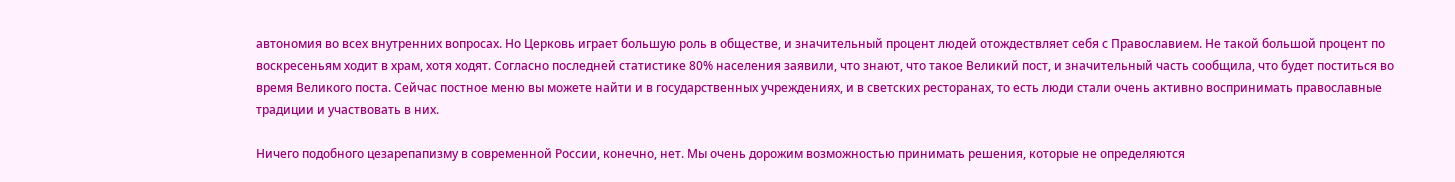автономия во всех внутренних вопросах. Но Церковь играет большую роль в обществе, и значительный процент людей отождествляет себя с Православием. Не такой большой процент по воскресеньям ходит в храм, хотя ходят. Согласно последней статистике 80% населения заявили, что знают, что такое Великий пост, и значительный часть сообщила, что будет поститься во время Великого поста. Сейчас постное меню вы можете найти и в государственных учреждениях, и в светских ресторанах, то есть люди стали очень активно воспринимать православные традиции и участвовать в них.

Ничего подобного цезарепапизму в современной России, конечно, нет. Мы очень дорожим возможностью принимать решения, которые не определяются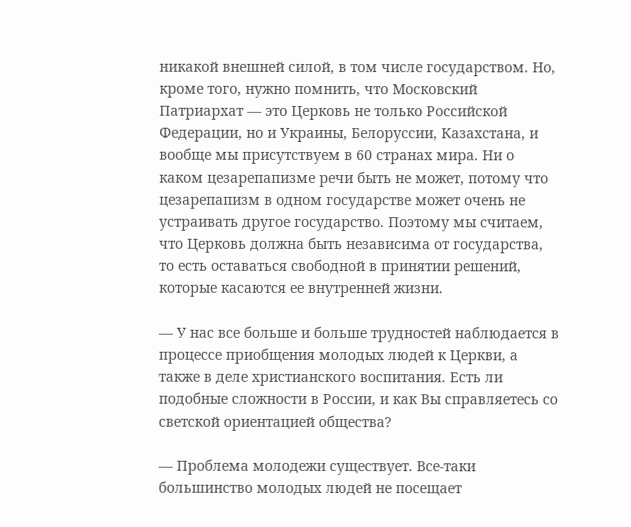никакой внешней силой, в том числе государством. Но, кроме того, нужно помнить, что Московский Патриархат — это Церковь не только Российской Федерации, но и Украины, Белоруссии, Казахстана, и вообще мы присутствуем в 60 странах мира. Ни о каком цезарепапизме речи быть не может, потому что цезарепапизм в одном государстве может очень не устраивать другое государство. Поэтому мы считаем, что Церковь должна быть независима от государства, то есть оставаться свободной в принятии решений, которые касаются ее внутренней жизни.

— У нас все больше и больше трудностей наблюдается в процессе приобщения молодых людей к Церкви, а также в деле христианского воспитания. Есть ли подобные сложности в России, и как Вы справляетесь со светской ориентацией общества?

— Проблема молодежи существует. Все-таки большинство молодых людей не посещает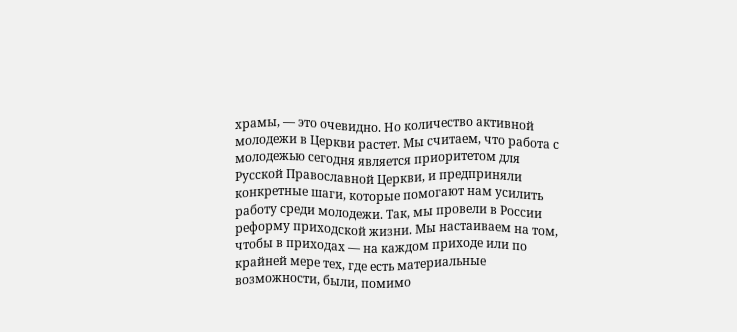храмы, — это очевидно. Но количество активной молодежи в Церкви растет. Мы считаем, что работа с молодежью сегодня является приоритетом для Русской Православной Церкви, и предприняли конкретные шаги, которые помогают нам усилить работу среди молодежи. Так, мы провели в России реформу приходской жизни. Мы настаиваем на том, чтобы в приходах — на каждом приходе или по крайней мере тех, где есть материальные возможности, были, помимо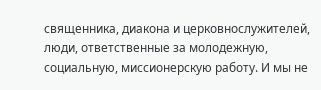священника, диакона и церковнослужителей, люди, ответственные за молодежную, социальную, миссионерскую работу. И мы не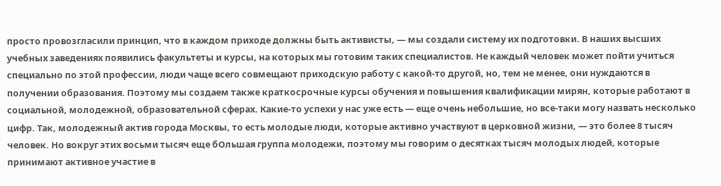просто провозгласили принцип, что в каждом приходе должны быть активисты, — мы создали систему их подготовки. В наших высших учебных заведениях появились факультеты и курсы, на которых мы готовим таких специалистов. Не каждый человек может пойти учиться специально по этой профессии, люди чаще всего совмещают приходскую работу с какой-то другой, но, тем не менее, они нуждаются в получении образования. Поэтому мы создаем также краткосрочные курсы обучения и повышения квалификации мирян, которые работают в социальной, молодежной, образовательной сферах. Какие-то успехи у нас уже есть — еще очень небольшие, но все-таки могу назвать несколько цифр. Так, молодежный актив города Москвы, то есть молодые люди, которые активно участвуют в церковной жизни, — это более 8 тысяч человек. Но вокруг этих восьми тысяч еще бОльшая группа молодежи, поэтому мы говорим о десятках тысяч молодых людей, которые принимают активное участие в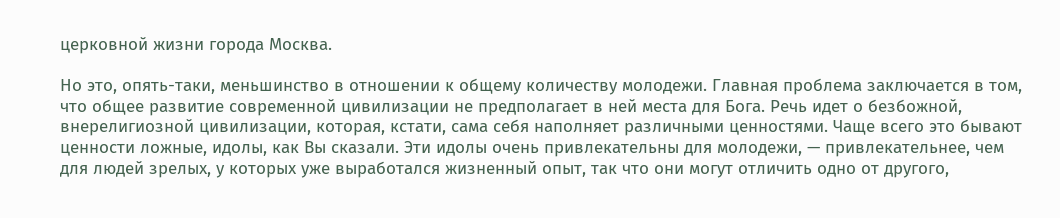церковной жизни города Москва.

Но это, опять-таки, меньшинство в отношении к общему количеству молодежи. Главная проблема заключается в том, что общее развитие современной цивилизации не предполагает в ней места для Бога. Речь идет о безбожной, внерелигиозной цивилизации, которая, кстати, сама себя наполняет различными ценностями. Чаще всего это бывают ценности ложные, идолы, как Вы сказали. Эти идолы очень привлекательны для молодежи, — привлекательнее, чем для людей зрелых, у которых уже выработался жизненный опыт, так что они могут отличить одно от другого,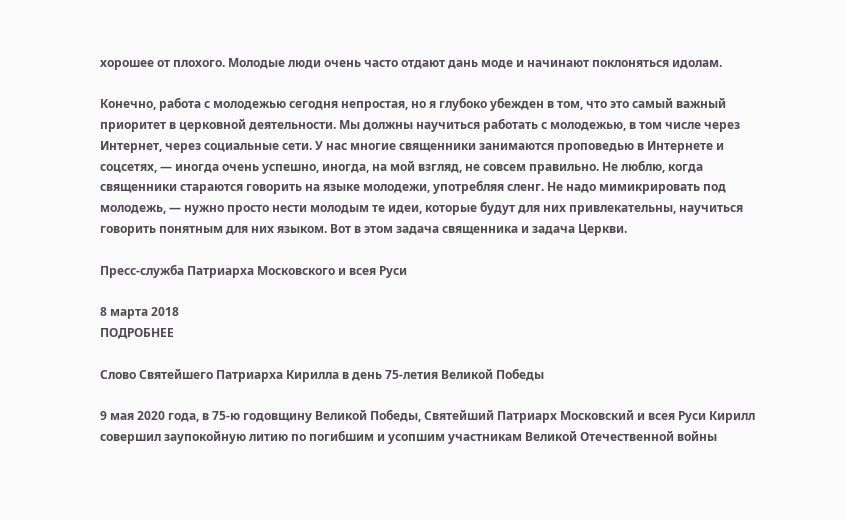хорошее от плохого. Молодые люди очень часто отдают дань моде и начинают поклоняться идолам.

Конечно, работа с молодежью сегодня непростая, но я глубоко убежден в том, что это самый важный приоритет в церковной деятельности. Мы должны научиться работать с молодежью, в том числе через Интернет, через социальные сети. У нас многие священники занимаются проповедью в Интернете и соцсетях, — иногда очень успешно, иногда, на мой взгляд, не совсем правильно. Не люблю, когда священники стараются говорить на языке молодежи, употребляя сленг. Не надо мимикрировать под молодежь, — нужно просто нести молодым те идеи, которые будут для них привлекательны, научиться говорить понятным для них языком. Вот в этом задача священника и задача Церкви.

Пресс-служба Патриарха Московского и всея Руси

8 марта 2018
ПОДРОБНЕЕ

Слово Святейшего Патриарха Кирилла в день 75-летия Великой Победы

9 мая 2020 года, в 75-ю годовщину Великой Победы, Святейший Патриарх Московский и всея Руси Кирилл совершил заупокойную литию по погибшим и усопшим участникам Великой Отечественной войны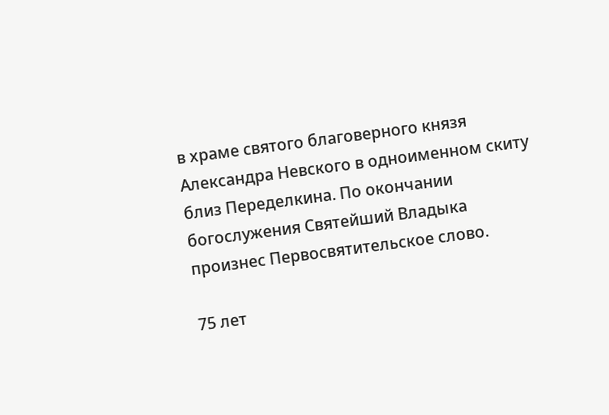в храме святого благоверного князя Александра Невского в одноименном скиту близ Переделкина. По окончании богослужения Святейший Владыка произнес Первосвятительское слово.

75 лет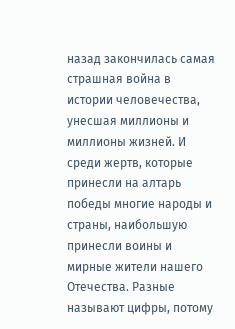назад закончилась самая страшная война в истории человечества, унесшая миллионы и миллионы жизней. И среди жертв, которые принесли на алтарь победы многие народы и страны, наибольшую принесли воины и мирные жители нашего Отечества. Разные называют цифры, потому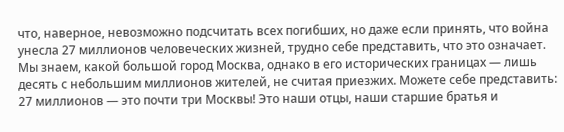что, наверное, невозможно подсчитать всех погибших, но даже если принять, что война унесла 27 миллионов человеческих жизней, трудно себе представить, что это означает. Мы знаем, какой большой город Москва, однако в его исторических границах — лишь десять с небольшим миллионов жителей, не считая приезжих. Можете себе представить: 27 миллионов — это почти три Москвы! Это наши отцы, наши старшие братья и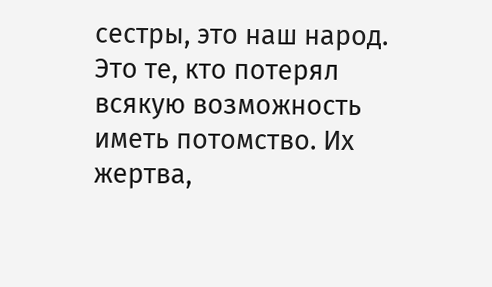сестры, это наш народ. Это те, кто потерял всякую возможность иметь потомство. Их жертва,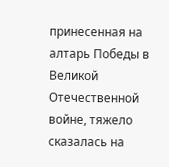принесенная на алтарь Победы в Великой Отечественной войне, тяжело сказалась на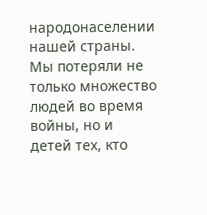народонаселении нашей страны. Мы потеряли не только множество людей во время войны, но и детей тех, кто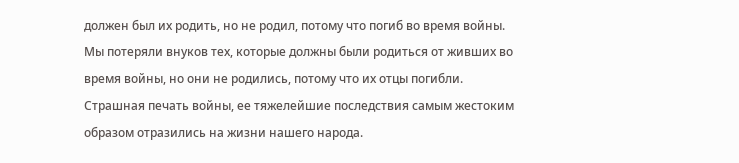должен был их родить, но не родил, потому что погиб во время войны. Мы потеряли внуков тех, которые должны были родиться от живших во время войны, но они не родились, потому что их отцы погибли. Страшная печать войны, ее тяжелейшие последствия самым жестоким образом отразились на жизни нашего народа.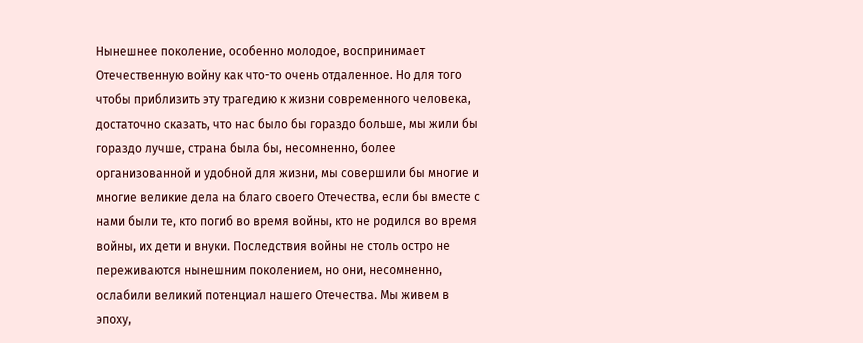Нынешнее поколение, особенно молодое, воспринимает Отечественную войну как что-то очень отдаленное. Но для того чтобы приблизить эту трагедию к жизни современного человека, достаточно сказать, что нас было бы гораздо больше, мы жили бы гораздо лучше, страна была бы, несомненно, более организованной и удобной для жизни, мы совершили бы многие и многие великие дела на благо своего Отечества, если бы вместе с нами были те, кто погиб во время войны, кто не родился во время войны, их дети и внуки. Последствия войны не столь остро не переживаются нынешним поколением, но они, несомненно, ослабили великий потенциал нашего Отечества. Мы живем в эпоху,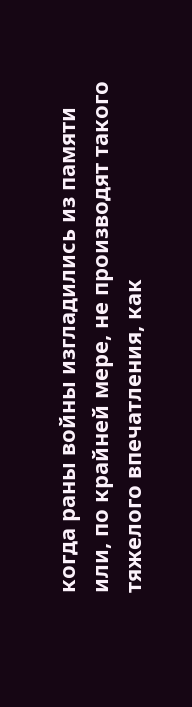когда раны войны изгладились из памяти или, по крайней мере, не производят такого тяжелого впечатления, как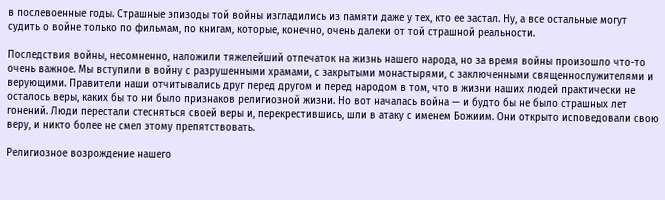в послевоенные годы. Страшные эпизоды той войны изгладились из памяти даже у тех, кто ее застал. Ну, а все остальные могут судить о войне только по фильмам, по книгам, которые, конечно, очень далеки от той страшной реальности.

Последствия войны, несомненно, наложили тяжелейший отпечаток на жизнь нашего народа, но за время войны произошло что-то очень важное. Мы вступили в войну с разрушенными храмами, с закрытыми монастырями, с заключенными священнослужителями и верующими. Правители наши отчитывались друг перед другом и перед народом в том, что в жизни наших людей практически не осталось веры, каких бы то ни было признаков религиозной жизни. Но вот началась война — и будто бы не было страшных лет гонений. Люди перестали стесняться своей веры и, перекрестившись, шли в атаку с именем Божиим. Они открыто исповедовали свою веру, и никто более не смел этому препятствовать.

Религиозное возрождение нашего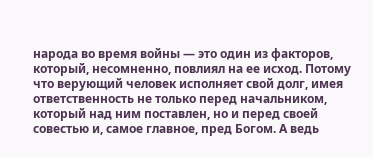народа во время войны — это один из факторов, который, несомненно, повлиял на ее исход. Потому что верующий человек исполняет свой долг, имея ответственность не только перед начальником, который над ним поставлен, но и перед своей совестью и, самое главное, пред Богом. А ведь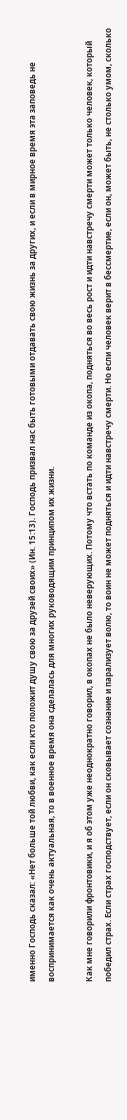именно Господь сказал: «Нет больше той любви, как если кто положит душу свою за друзей своих» (Ин. 15:13). Господь призвал нас быть готовыми отдавать свою жизнь за других, и если в мирное время эта заповедь не воспринимается как очень актуальная, то в военное время она сделалась для многих руководящим принципом их жизни.

Как мне говорили фронтовики, и я об этом уже неоднократно говорил, в окопах не было неверующих. Потому что встать по команде из окопа, подняться во весь рост и идти навстречу смерти может только человек, который победил страх. Если страх господствует, если он сковывает сознание и парализует волю, то воин не может подняться и идти навстречу смерти. Но если человек верит в бессмертие, если он, может быть, не столько умом, сколько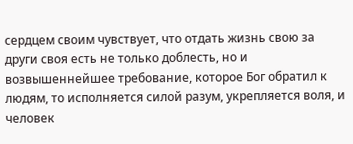сердцем своим чувствует, что отдать жизнь свою за други своя есть не только доблесть, но и возвышеннейшее требование, которое Бог обратил к людям, то исполняется силой разум, укрепляется воля, и человек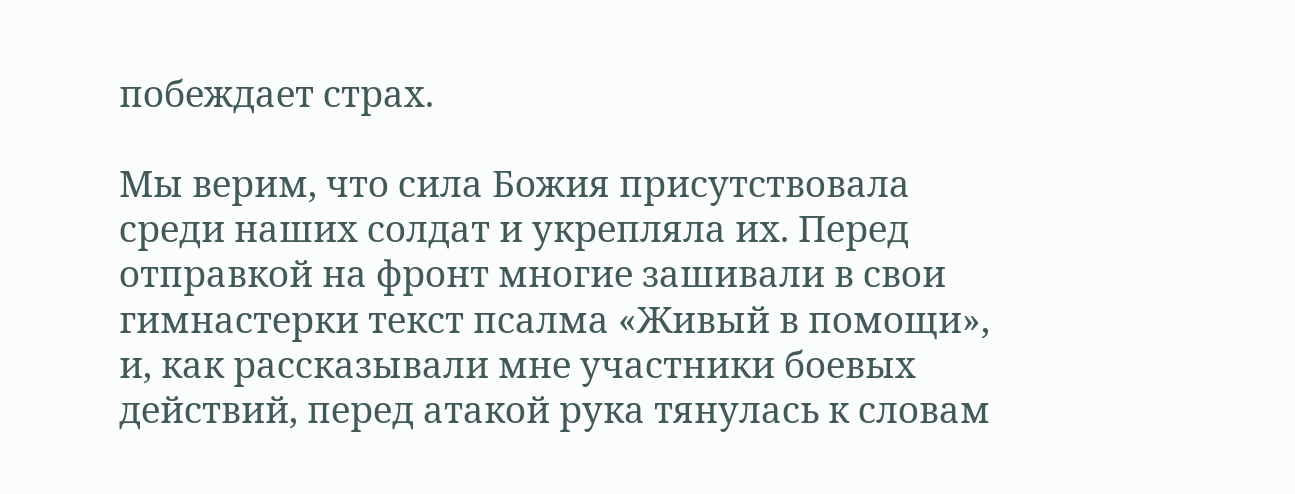побеждает страх.

Мы верим, что сила Божия присутствовала среди наших солдат и укрепляла их. Перед отправкой на фронт многие зашивали в свои гимнастерки текст псалма «Живый в помощи», и, как рассказывали мне участники боевых действий, перед атакой рука тянулась к словам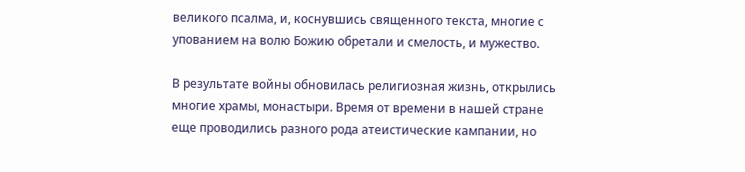великого псалма, и, коснувшись священного текста, многие с упованием на волю Божию обретали и смелость, и мужество.

В результате войны обновилась религиозная жизнь, открылись многие храмы, монастыри. Время от времени в нашей стране еще проводились разного рода атеистические кампании, но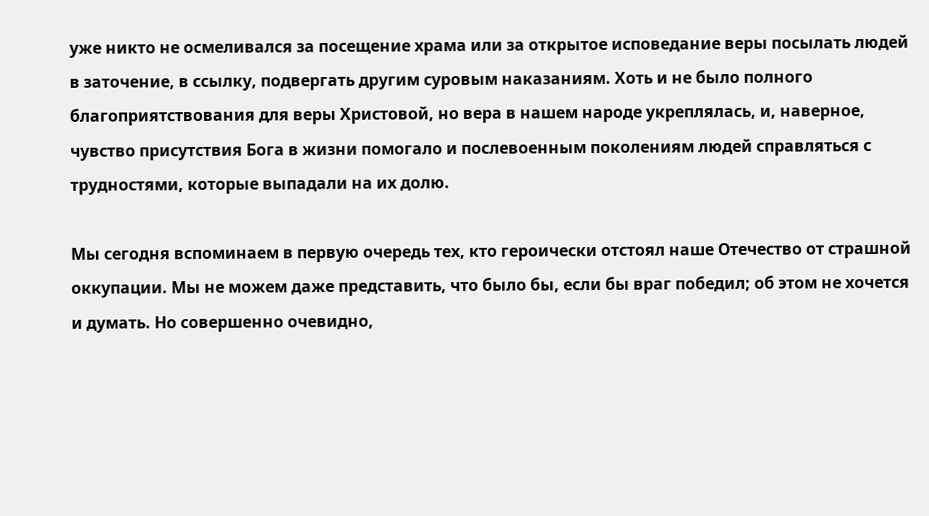уже никто не осмеливался за посещение храма или за открытое исповедание веры посылать людей в заточение, в ссылку, подвергать другим суровым наказаниям. Хоть и не было полного благоприятствования для веры Христовой, но вера в нашем народе укреплялась, и, наверное, чувство присутствия Бога в жизни помогало и послевоенным поколениям людей справляться с трудностями, которые выпадали на их долю.

Мы сегодня вспоминаем в первую очередь тех, кто героически отстоял наше Отечество от страшной оккупации. Мы не можем даже представить, что было бы, если бы враг победил; об этом не хочется и думать. Но совершенно очевидно,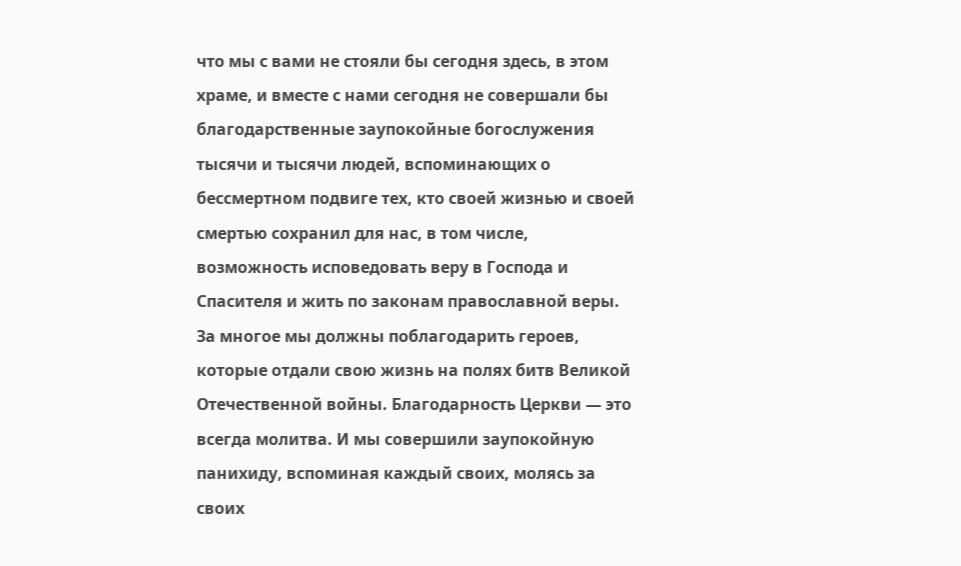что мы с вами не стояли бы сегодня здесь, в этом храме, и вместе с нами сегодня не совершали бы благодарственные заупокойные богослужения тысячи и тысячи людей, вспоминающих о бессмертном подвиге тех, кто своей жизнью и своей смертью сохранил для нас, в том числе, возможность исповедовать веру в Господа и Спасителя и жить по законам православной веры. За многое мы должны поблагодарить героев, которые отдали свою жизнь на полях битв Великой Отечественной войны. Благодарность Церкви — это всегда молитва. И мы совершили заупокойную панихиду, вспоминая каждый своих, молясь за своих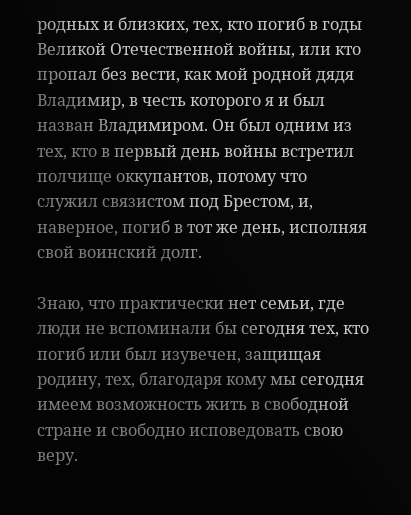родных и близких, тех, кто погиб в годы Великой Отечественной войны, или кто пропал без вести, как мой родной дядя Владимир, в честь которого я и был назван Владимиром. Он был одним из тех, кто в первый день войны встретил полчище оккупантов, потому что служил связистом под Брестом, и, наверное, погиб в тот же день, исполняя свой воинский долг.

Знаю, что практически нет семьи, где люди не вспоминали бы сегодня тех, кто погиб или был изувечен, защищая родину, тех, благодаря кому мы сегодня имеем возможность жить в свободной стране и свободно исповедовать свою веру.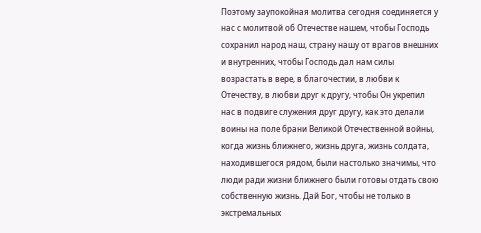Поэтому заупокойная молитва сегодня соединяется у нас с молитвой об Отечестве нашем, чтобы Господь сохранил народ наш, страну нашу от врагов внешних и внутренних, чтобы Господь дал нам силы возрастать в вере, в благочестии, в любви к Отечеству, в любви друг к другу, чтобы Он укрепил нас в подвиге служения друг другу, как это делали воины на поле брани Великой Отечественной войны, когда жизнь ближнего, жизнь друга, жизнь солдата, находившегося рядом, были настолько значимы, что люди ради жизни ближнего были готовы отдать свою собственную жизнь. Дай Бог, чтобы не только в экстремальных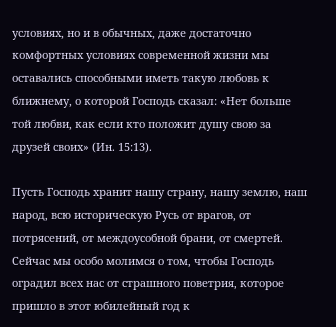условиях, но и в обычных, даже достаточно комфортных условиях современной жизни мы оставались способными иметь такую любовь к ближнему, о которой Господь сказал: «Нет больше той любви, как если кто положит душу свою за друзей своих» (Ин. 15:13).

Пусть Господь хранит нашу страну, нашу землю, наш народ, всю историческую Русь от врагов, от потрясений, от междоусобной брани, от смертей. Сейчас мы особо молимся о том, чтобы Господь оградил всех нас от страшного поветрия, которое пришло в этот юбилейный год к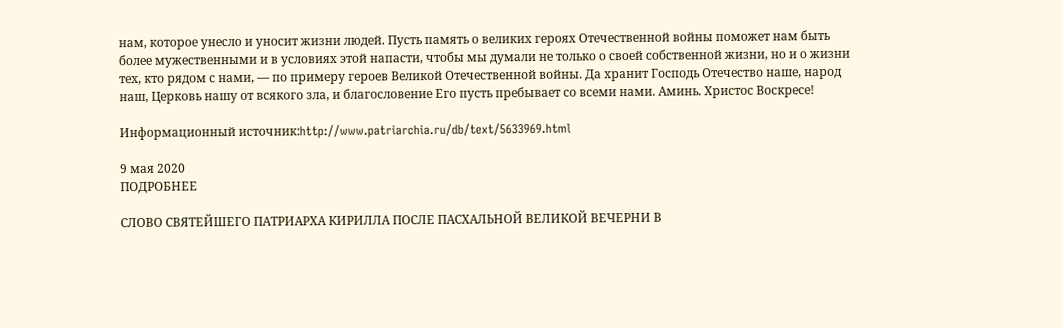нам, которое унесло и уносит жизни людей. Пусть память о великих героях Отечественной войны поможет нам быть более мужественными и в условиях этой напасти, чтобы мы думали не только о своей собственной жизни, но и о жизни тех, кто рядом с нами, — по примеру героев Великой Отечественной войны. Да хранит Господь Отечество наше, народ наш, Церковь нашу от всякого зла, и благословение Его пусть пребывает со всеми нами. Аминь. Христос Воскресе!

Информационный источник:http://www.patriarchia.ru/db/text/5633969.html

9 мая 2020
ПОДРОБНЕЕ

СЛОВО СВЯТЕЙШЕГО ПАТРИАРХА КИРИЛЛА ПОСЛЕ ПАСХАЛЬНОЙ ВЕЛИКОЙ ВЕЧЕРНИ В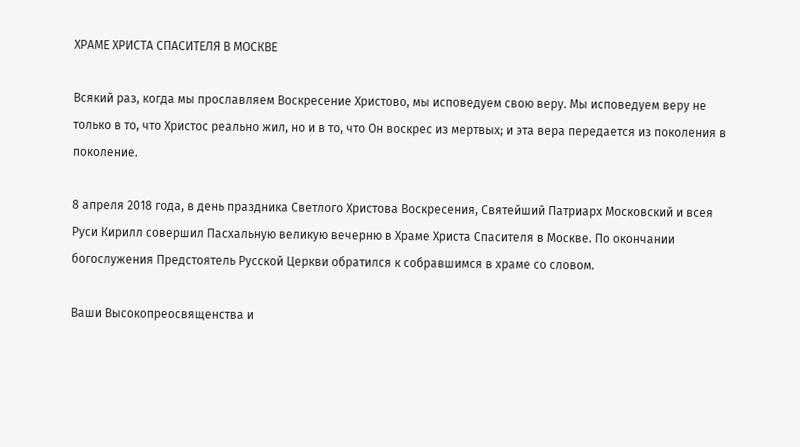ХРАМЕ ХРИСТА СПАСИТЕЛЯ В МОСКВЕ

Всякий раз, когда мы прославляем Воскресение Христово, мы исповедуем свою веру. Мы исповедуем веру не только в то, что Христос реально жил, но и в то, что Он воскрес из мертвых; и эта вера передается из поколения в поколение.

8 апреля 2018 года, в день праздника Светлого Христова Воскресения, Святейший Патриарх Московский и всея Руси Кирилл совершил Пасхальную великую вечерню в Храме Христа Спасителя в Москве. По окончании богослужения Предстоятель Русской Церкви обратился к собравшимся в храме со словом.

Ваши Высокопреосвященства и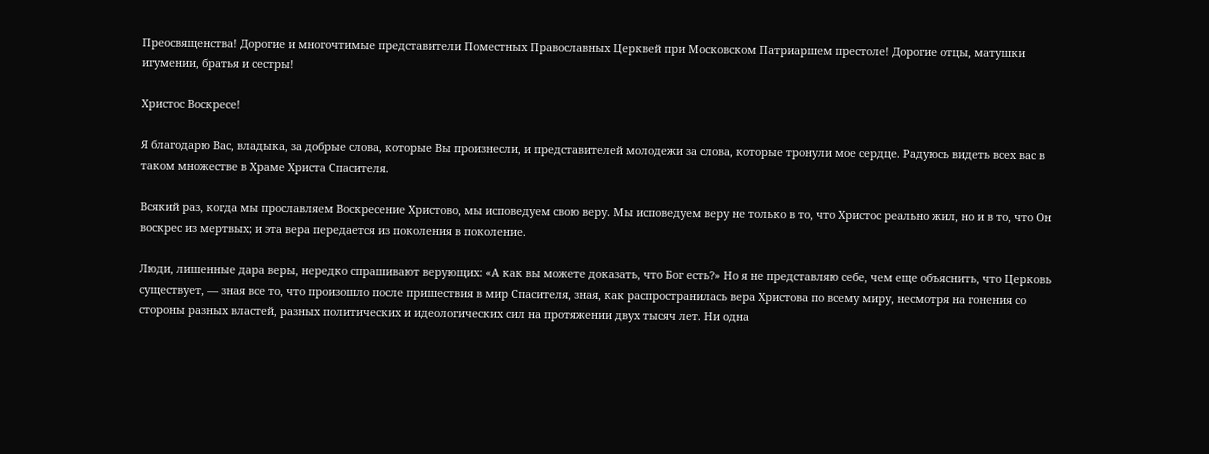Преосвященства! Дорогие и многочтимые представители Поместных Православных Церквей при Московском Патриаршем престоле! Дорогие отцы, матушки игумении, братья и сестры!

Христос Воскресе!

Я благодарю Вас, владыка, за добрые слова, которые Вы произнесли, и представителей молодежи за слова, которые тронули мое сердце. Радуюсь видеть всех вас в таком множестве в Храме Христа Спасителя.

Всякий раз, когда мы прославляем Воскресение Христово, мы исповедуем свою веру. Мы исповедуем веру не только в то, что Христос реально жил, но и в то, что Он воскрес из мертвых; и эта вера передается из поколения в поколение.

Люди, лишенные дара веры, нередко спрашивают верующих: «А как вы можете доказать, что Бог есть?» Но я не представляю себе, чем еще объяснить, что Церковь существует, — зная все то, что произошло после пришествия в мир Спасителя, зная, как распространилась вера Христова по всему миру, несмотря на гонения со стороны разных властей, разных политических и идеологических сил на протяжении двух тысяч лет. Ни одна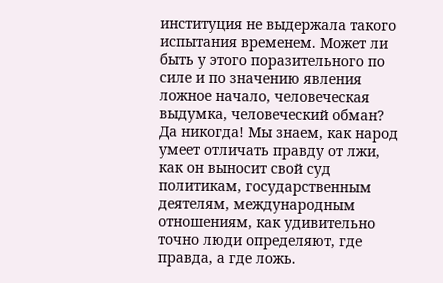институция не выдержала такого испытания временем. Может ли быть у этого поразительного по силе и по значению явления ложное начало, человеческая выдумка, человеческий обман? Да никогда! Мы знаем, как народ умеет отличать правду от лжи, как он выносит свой суд политикам, государственным деятелям, международным отношениям, как удивительно точно люди определяют, где правда, а где ложь.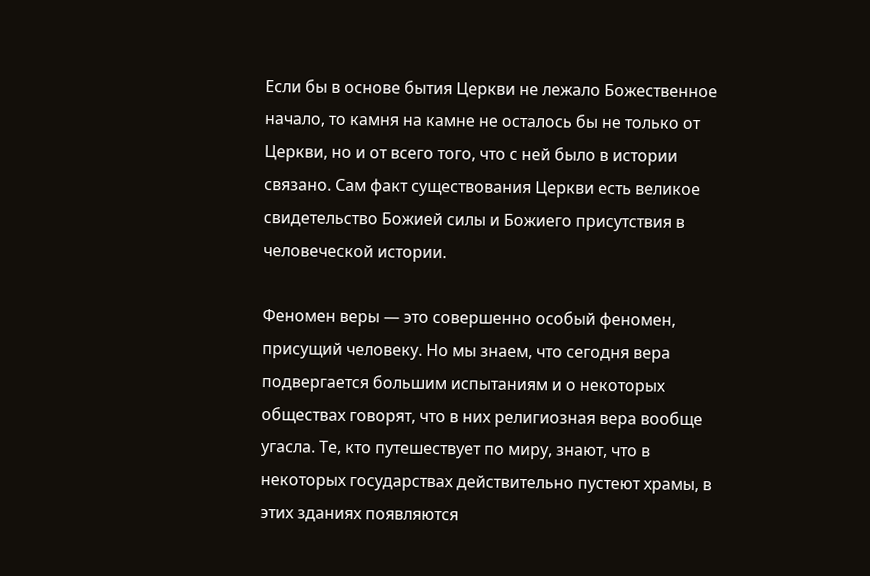Если бы в основе бытия Церкви не лежало Божественное начало, то камня на камне не осталось бы не только от Церкви, но и от всего того, что с ней было в истории связано. Сам факт существования Церкви есть великое свидетельство Божией силы и Божиего присутствия в человеческой истории.

Феномен веры — это совершенно особый феномен, присущий человеку. Но мы знаем, что сегодня вера подвергается большим испытаниям и о некоторых обществах говорят, что в них религиозная вера вообще угасла. Те, кто путешествует по миру, знают, что в некоторых государствах действительно пустеют храмы, в этих зданиях появляются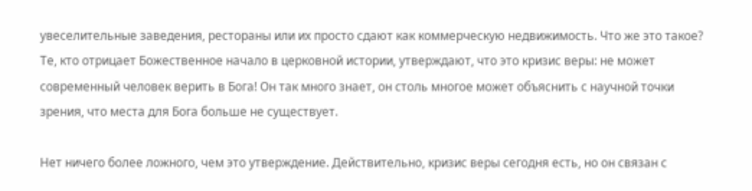увеселительные заведения, рестораны или их просто сдают как коммерческую недвижимость. Что же это такое? Те, кто отрицает Божественное начало в церковной истории, утверждают, что это кризис веры: не может современный человек верить в Бога! Он так много знает, он столь многое может объяснить с научной точки зрения, что места для Бога больше не существует.

Нет ничего более ложного, чем это утверждение. Действительно, кризис веры сегодня есть, но он связан с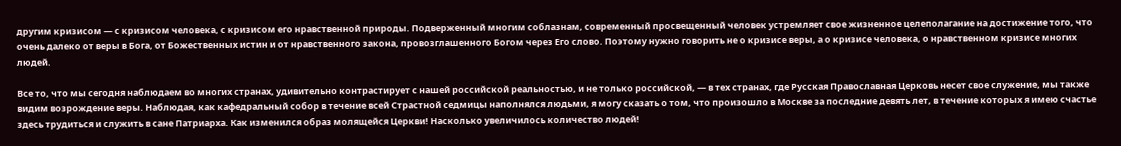другим кризисом — с кризисом человека, с кризисом его нравственной природы. Подверженный многим соблазнам, современный просвещенный человек устремляет свое жизненное целеполагание на достижение того, что очень далеко от веры в Бога, от Божественных истин и от нравственного закона, провозглашенного Богом через Его слово. Поэтому нужно говорить не о кризисе веры, а о кризисе человека, о нравственном кризисе многих людей.

Все то, что мы сегодня наблюдаем во многих странах, удивительно контрастирует с нашей российской реальностью, и не только российской, — в тех странах, где Русская Православная Церковь несет свое служение, мы также видим возрождение веры. Наблюдая, как кафедральный собор в течение всей Страстной седмицы наполнялся людьми, я могу сказать о том, что произошло в Москве за последние девять лет, в течение которых я имею счастье здесь трудиться и служить в сане Патриарха. Как изменился образ молящейся Церкви! Насколько увеличилось количество людей!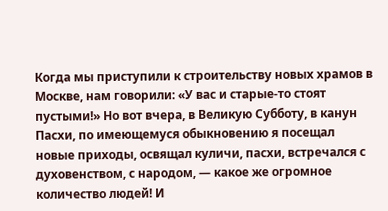Когда мы приступили к строительству новых храмов в Москве, нам говорили: «У вас и старые-то стоят пустыми!» Но вот вчера, в Великую Субботу, в канун Пасхи, по имеющемуся обыкновению я посещал новые приходы, освящал куличи, пасхи, встречался с духовенством, с народом, — какое же огромное количество людей! И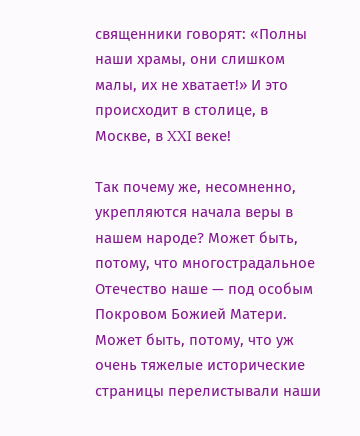священники говорят: «Полны наши храмы, они слишком малы, их не хватает!» И это происходит в столице, в Москве, в XXI веке!

Так почему же, несомненно, укрепляются начала веры в нашем народе? Может быть, потому, что многострадальное Отечество наше — под особым Покровом Божией Матери. Может быть, потому, что уж очень тяжелые исторические страницы перелистывали наши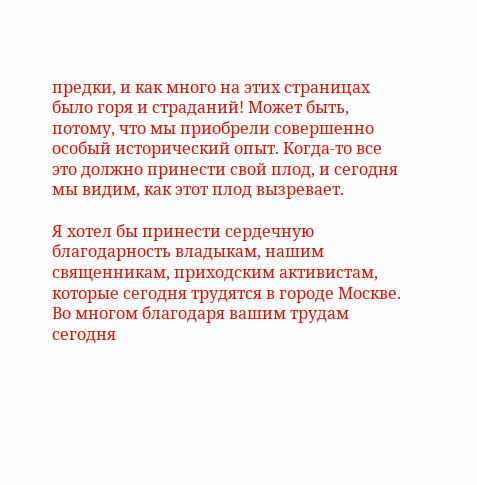предки, и как много на этих страницах было горя и страданий! Может быть, потому, что мы приобрели совершенно особый исторический опыт. Когда-то все это должно принести свой плод, и сегодня мы видим, как этот плод вызревает.

Я хотел бы принести сердечную благодарность владыкам, нашим священникам, приходским активистам, которые сегодня трудятся в городе Москве. Во многом благодаря вашим трудам сегодня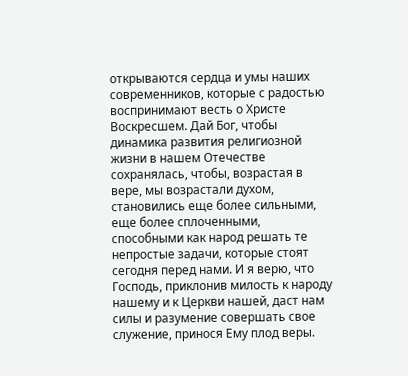открываются сердца и умы наших современников, которые с радостью воспринимают весть о Христе Воскресшем. Дай Бог, чтобы динамика развития религиозной жизни в нашем Отечестве сохранялась, чтобы, возрастая в вере, мы возрастали духом, становились еще более сильными, еще более сплоченными, способными как народ решать те непростые задачи, которые стоят сегодня перед нами. И я верю, что Господь, приклонив милость к народу нашему и к Церкви нашей, даст нам силы и разумение совершать свое служение, принося Ему плод веры.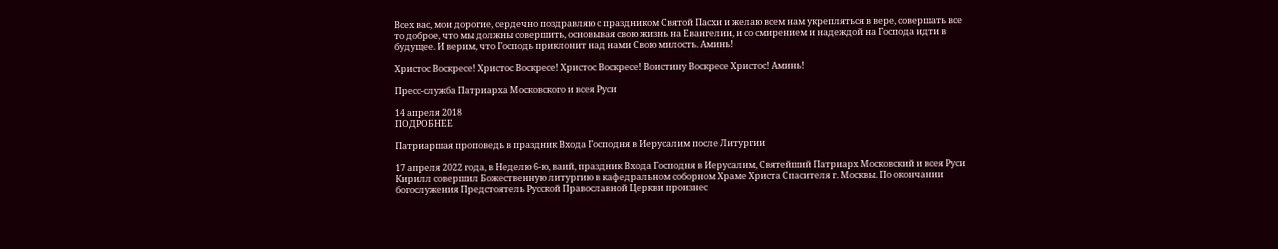Всех вас, мои дорогие, сердечно поздравляю с праздником Святой Пасхи и желаю всем нам укрепляться в вере, совершать все то доброе, что мы должны совершить, основывая свою жизнь на Евангелии, и со смирением и надеждой на Господа идти в будущее. И верим, что Господь приклонит над нами Свою милость. Аминь!

Христос Воскресе! Христос Воскресе! Христос Воскресе! Воистину Воскресе Христос! Аминь!

Пресс-служба Патриарха Московского и всея Руси

14 апреля 2018
ПОДРОБНЕЕ

Патриаршая проповедь в праздник Входа Господня в Иерусалим после Литургии

17 апреля 2022 года, в Неделю 6-ю, ваий, праздник Входа Господня в Иерусалим, Святейший Патриарх Московский и всея Руси Кирилл совершил Божественную литургию в кафедральном соборном Храме Христа Спасителя г. Москвы. По окончании богослужения Предстоятель Русской Православной Церкви произнес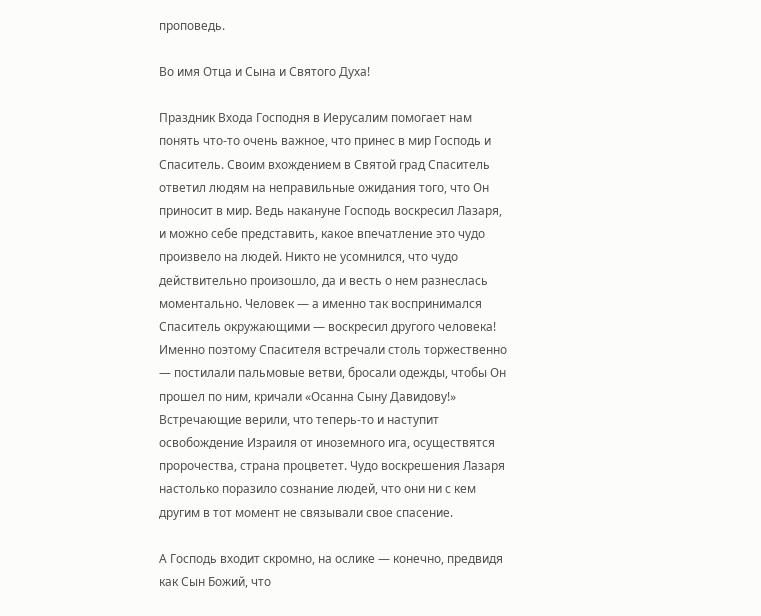проповедь.

Во имя Отца и Сына и Святого Духа!

Праздник Входа Господня в Иерусалим помогает нам понять что-то очень важное, что принес в мир Господь и Спаситель. Своим вхождением в Святой град Спаситель ответил людям на неправильные ожидания того, что Он приносит в мир. Ведь накануне Господь воскресил Лазаря, и можно себе представить, какое впечатление это чудо произвело на людей. Никто не усомнился, что чудо действительно произошло, да и весть о нем разнеслась моментально. Человек — а именно так воспринимался Спаситель окружающими — воскресил другого человека! Именно поэтому Спасителя встречали столь торжественно — постилали пальмовые ветви, бросали одежды, чтобы Он прошел по ним, кричали «Осанна Сыну Давидову!» Встречающие верили, что теперь-то и наступит освобождение Израиля от иноземного ига, осуществятся пророчества, страна процветет. Чудо воскрешения Лазаря настолько поразило сознание людей, что они ни с кем другим в тот момент не связывали свое спасение.

А Господь входит скромно, на ослике — конечно, предвидя как Сын Божий, что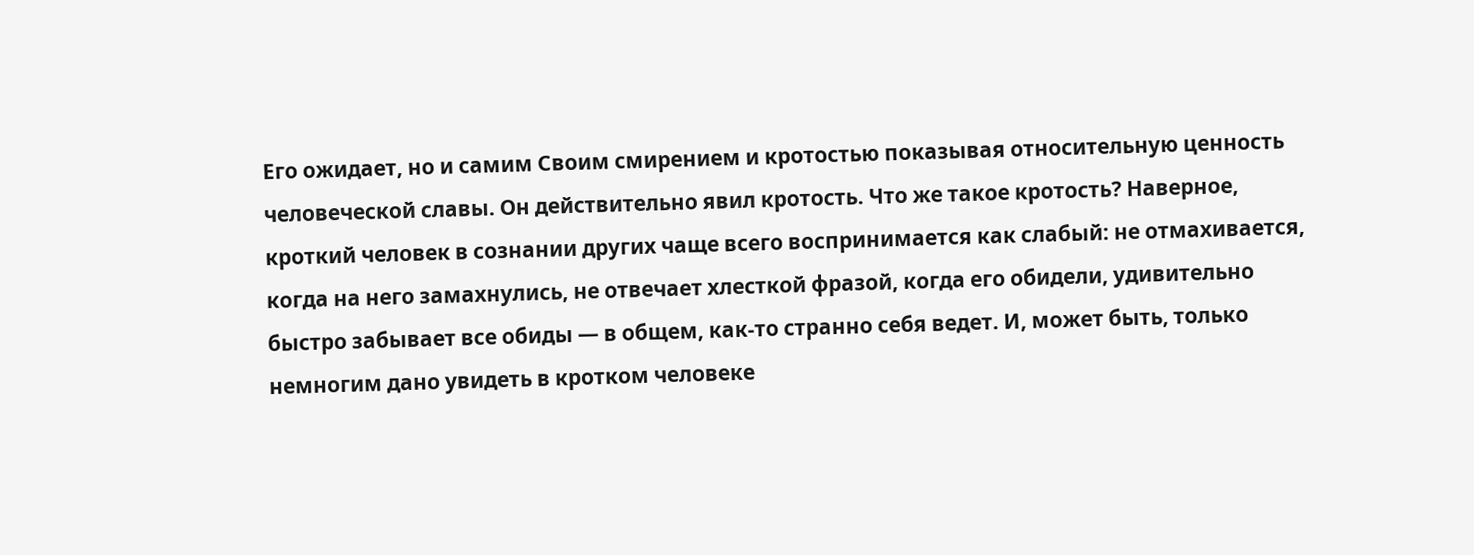Его ожидает, но и самим Своим смирением и кротостью показывая относительную ценность человеческой славы. Он действительно явил кротость. Что же такое кротость? Наверное, кроткий человек в сознании других чаще всего воспринимается как слабый: не отмахивается, когда на него замахнулись, не отвечает хлесткой фразой, когда его обидели, удивительно быстро забывает все обиды — в общем, как-то странно себя ведет. И, может быть, только немногим дано увидеть в кротком человеке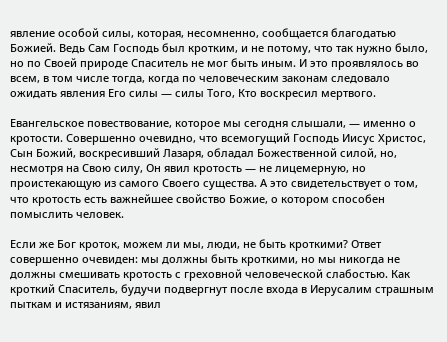явление особой силы, которая, несомненно, сообщается благодатью Божией. Ведь Сам Господь был кротким, и не потому, что так нужно было, но по Своей природе Спаситель не мог быть иным. И это проявлялось во всем, в том числе тогда, когда по человеческим законам следовало ожидать явления Его силы — силы Того, Кто воскресил мертвого.

Евангельское повествование, которое мы сегодня слышали, — именно о кротости. Совершенно очевидно, что всемогущий Господь Иисус Христос, Сын Божий, воскресивший Лазаря, обладал Божественной силой, но, несмотря на Свою силу, Он явил кротость — не лицемерную, но проистекающую из самого Своего существа. А это свидетельствует о том, что кротость есть важнейшее свойство Божие, о котором способен помыслить человек.

Если же Бог кроток, можем ли мы, люди, не быть кроткими? Ответ совершенно очевиден: мы должны быть кроткими, но мы никогда не должны смешивать кротость с греховной человеческой слабостью. Как кроткий Спаситель, будучи подвергнут после входа в Иерусалим страшным пыткам и истязаниям, явил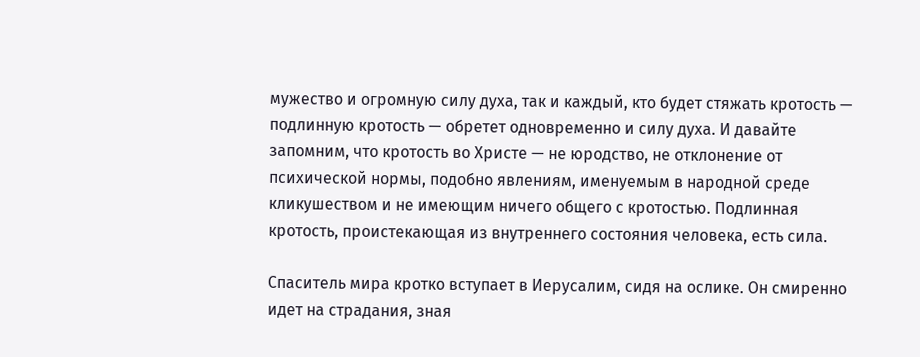мужество и огромную силу духа, так и каждый, кто будет стяжать кротость — подлинную кротость — обретет одновременно и силу духа. И давайте запомним, что кротость во Христе — не юродство, не отклонение от психической нормы, подобно явлениям, именуемым в народной среде кликушеством и не имеющим ничего общего с кротостью. Подлинная кротость, проистекающая из внутреннего состояния человека, есть сила.

Спаситель мира кротко вступает в Иерусалим, сидя на ослике. Он смиренно идет на страдания, зная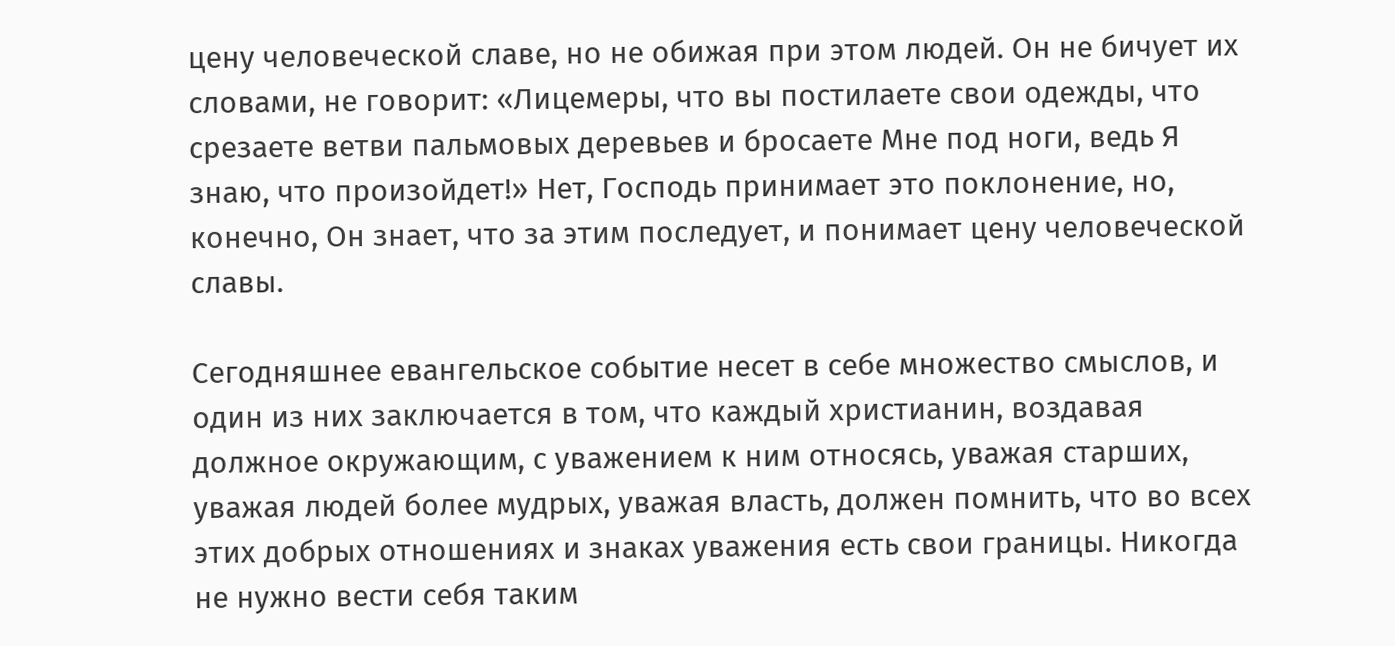цену человеческой славе, но не обижая при этом людей. Он не бичует их словами, не говорит: «Лицемеры, что вы постилаете свои одежды, что срезаете ветви пальмовых деревьев и бросаете Мне под ноги, ведь Я знаю, что произойдет!» Нет, Господь принимает это поклонение, но, конечно, Он знает, что за этим последует, и понимает цену человеческой славы.

Сегодняшнее евангельское событие несет в себе множество смыслов, и один из них заключается в том, что каждый христианин, воздавая должное окружающим, с уважением к ним относясь, уважая старших, уважая людей более мудрых, уважая власть, должен помнить, что во всех этих добрых отношениях и знаках уважения есть свои границы. Никогда не нужно вести себя таким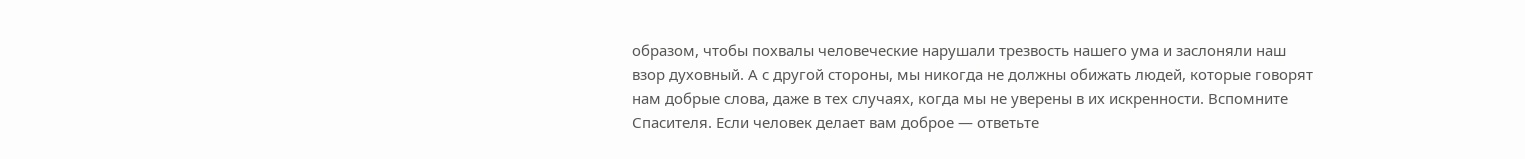образом, чтобы похвалы человеческие нарушали трезвость нашего ума и заслоняли наш взор духовный. А с другой стороны, мы никогда не должны обижать людей, которые говорят нам добрые слова, даже в тех случаях, когда мы не уверены в их искренности. Вспомните Спасителя. Если человек делает вам доброе — ответьте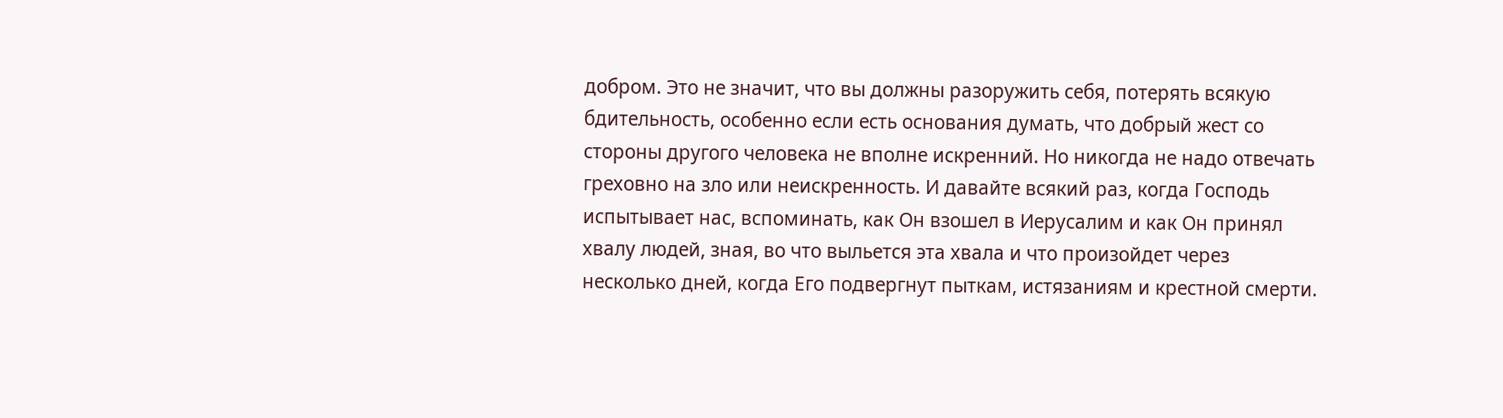добром. Это не значит, что вы должны разоружить себя, потерять всякую бдительность, особенно если есть основания думать, что добрый жест со стороны другого человека не вполне искренний. Но никогда не надо отвечать греховно на зло или неискренность. И давайте всякий раз, когда Господь испытывает нас, вспоминать, как Он взошел в Иерусалим и как Он принял хвалу людей, зная, во что выльется эта хвала и что произойдет через несколько дней, когда Его подвергнут пыткам, истязаниям и крестной смерти.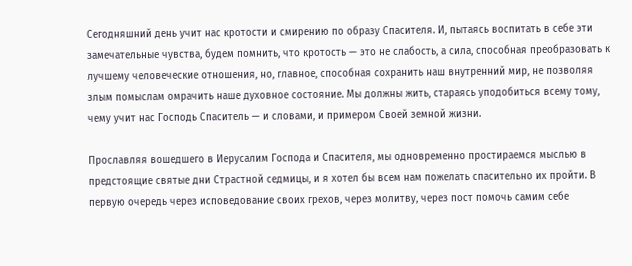Сегодняшний день учит нас кротости и смирению по образу Спасителя. И, пытаясь воспитать в себе эти замечательные чувства, будем помнить, что кротость — это не слабость, а сила, способная преобразовать к лучшему человеческие отношения, но, главное, способная сохранить наш внутренний мир, не позволяя злым помыслам омрачить наше духовное состояние. Мы должны жить, стараясь уподобиться всему тому, чему учит нас Господь Спаситель — и словами, и примером Своей земной жизни.

Прославляя вошедшего в Иерусалим Господа и Спасителя, мы одновременно простираемся мыслью в предстоящие святые дни Страстной седмицы, и я хотел бы всем нам пожелать спасительно их пройти. В первую очередь через исповедование своих грехов, через молитву, через пост помочь самим себе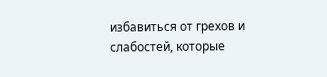избавиться от грехов и слабостей, которые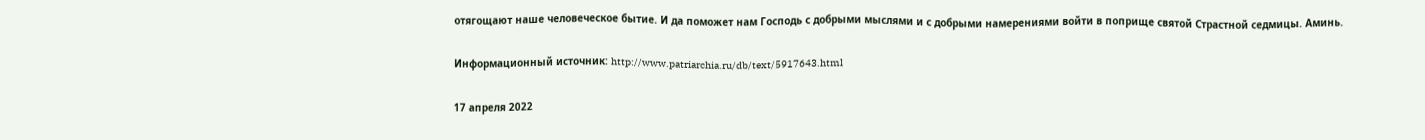отягощают наше человеческое бытие. И да поможет нам Господь с добрыми мыслями и с добрыми намерениями войти в поприще святой Страстной седмицы. Аминь.

Информационный источник: http://www.patriarchia.ru/db/text/5917643.html

17 апреля 2022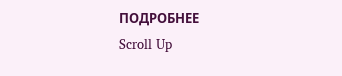ПОДРОБНЕЕ
Scroll Up